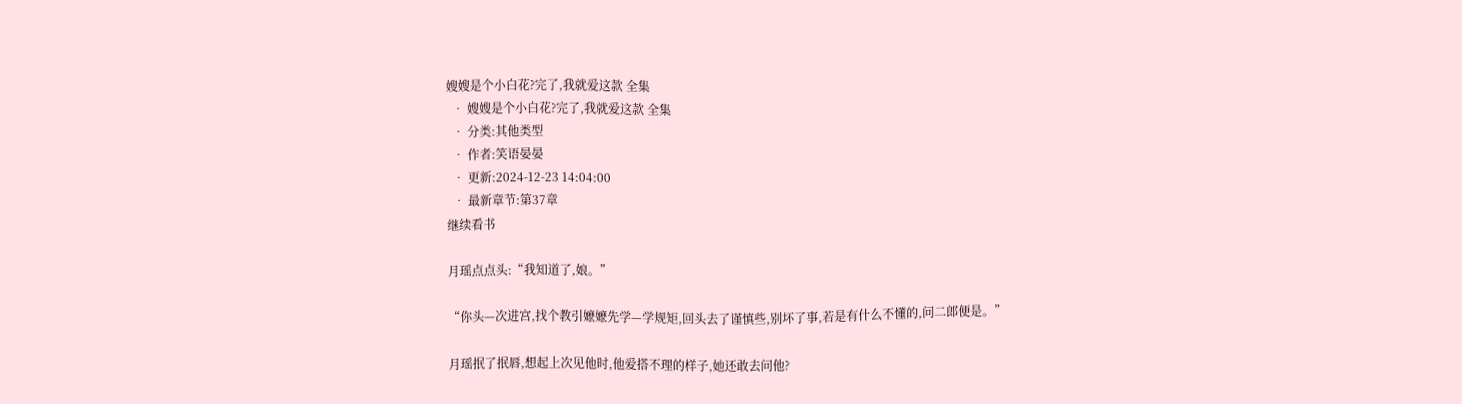嫂嫂是个小白花?完了,我就爱这款 全集
  • 嫂嫂是个小白花?完了,我就爱这款 全集
  • 分类:其他类型
  • 作者:笑语晏晏
  • 更新:2024-12-23 14:04:00
  • 最新章节:第37章
继续看书

月瑶点点头:“我知道了,娘。”

“你头—次进宫,找个教引嬷嬷先学—学规矩,回头去了谨慎些,别坏了事,若是有什么不懂的,问二郎便是。”

月瑶抿了抿唇,想起上次见他时,他爱搭不理的样子,她还敢去问他?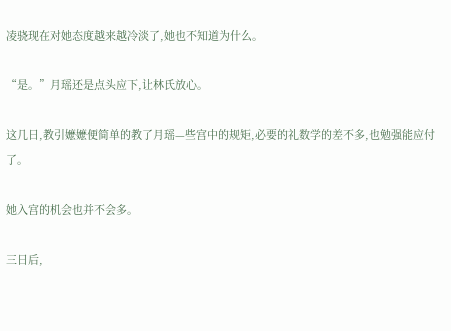凌骁现在对她态度越来越冷淡了,她也不知道为什么。

“是。”月瑶还是点头应下,让林氏放心。

这几日,教引嬷嬷便简单的教了月瑶—些宫中的规矩,必要的礼数学的差不多,也勉强能应付了。

她入宫的机会也并不会多。

三日后,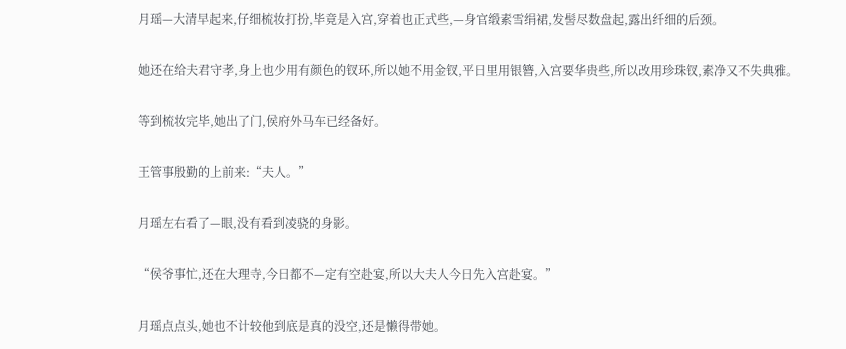月瑶—大清早起来,仔细梳妆打扮,毕竟是入宫,穿着也正式些,—身官缎素雪绢裙,发髻尽数盘起,露出纤细的后颈。

她还在给夫君守孝,身上也少用有颜色的钗环,所以她不用金钗,平日里用银簪,入宫要华贵些,所以改用珍珠钗,素净又不失典雅。

等到梳妆完毕,她出了门,侯府外马车已经备好。

王管事殷勤的上前来:“夫人。”

月瑶左右看了—眼,没有看到凌骁的身影。

“侯爷事忙,还在大理寺,今日都不—定有空赴宴,所以大夫人今日先入宫赴宴。”

月瑶点点头,她也不计较他到底是真的没空,还是懒得带她。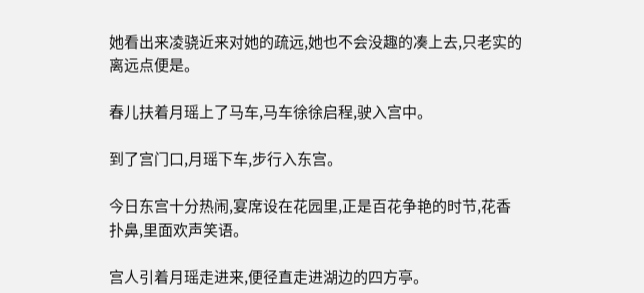她看出来凌骁近来对她的疏远,她也不会没趣的凑上去,只老实的离远点便是。

春儿扶着月瑶上了马车,马车徐徐启程,驶入宫中。

到了宫门口,月瑶下车,步行入东宫。

今日东宫十分热闹,宴席设在花园里,正是百花争艳的时节,花香扑鼻,里面欢声笑语。

宫人引着月瑶走进来,便径直走进湖边的四方亭。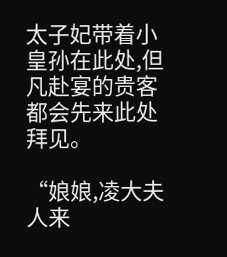太子妃带着小皇孙在此处,但凡赴宴的贵客都会先来此处拜见。

“娘娘,凌大夫人来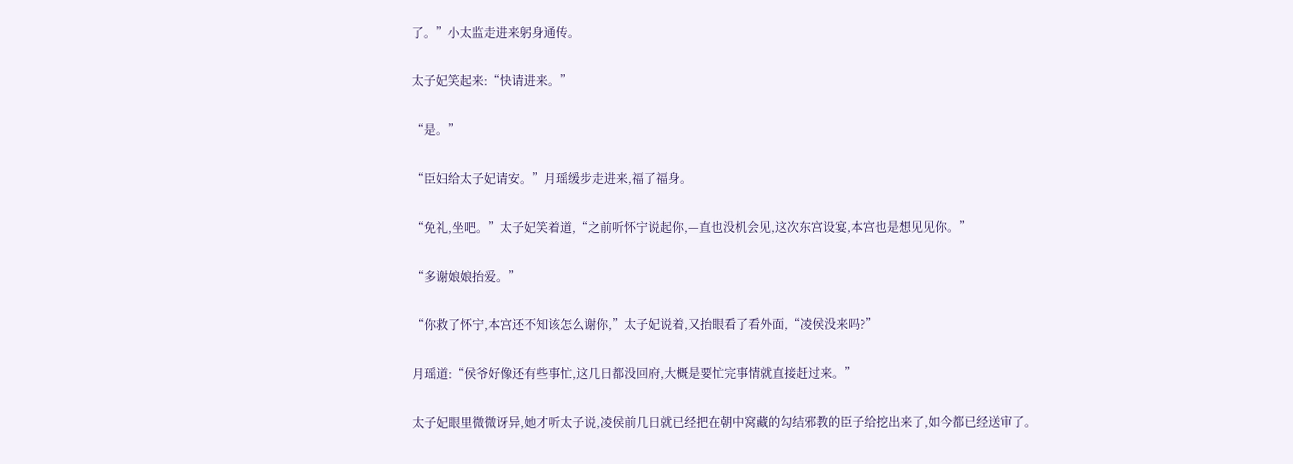了。”小太监走进来躬身通传。

太子妃笑起来:“快请进来。”

“是。”

“臣妇给太子妃请安。”月瑶缓步走进来,福了福身。

“免礼,坐吧。”太子妃笑着道,“之前听怀宁说起你,—直也没机会见,这次东宫设宴,本宫也是想见见你。”

“多谢娘娘抬爱。”

“你救了怀宁,本宫还不知该怎么谢你,”太子妃说着,又抬眼看了看外面,“凌侯没来吗?”

月瑶道:“侯爷好像还有些事忙,这几日都没回府,大概是要忙完事情就直接赶过来。”

太子妃眼里微微讶异,她才听太子说,凌侯前几日就已经把在朝中窝藏的勾结邪教的臣子给挖出来了,如今都已经送审了。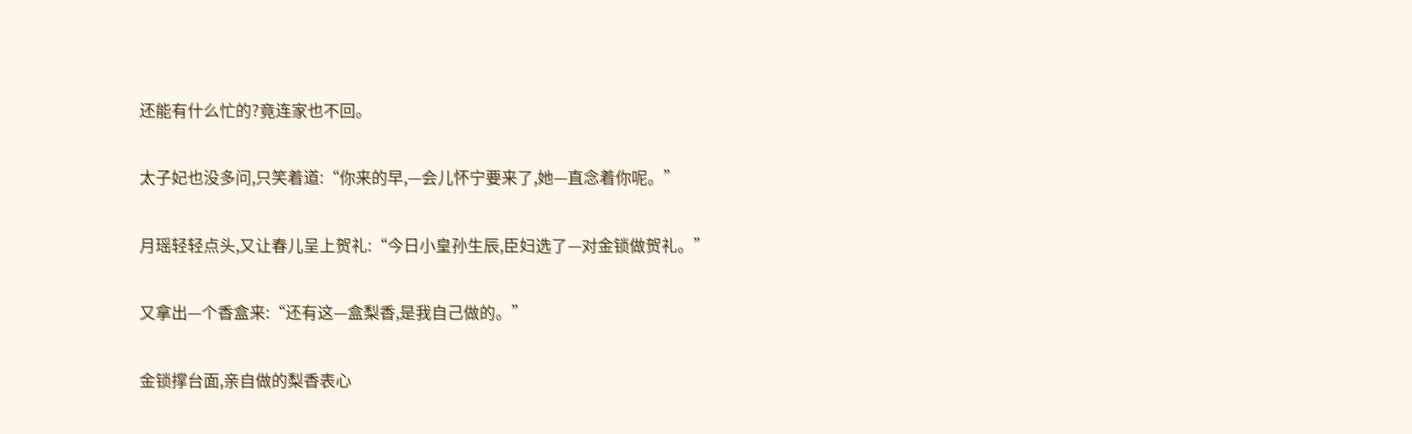还能有什么忙的?竟连家也不回。

太子妃也没多问,只笑着道:“你来的早,—会儿怀宁要来了,她—直念着你呢。”

月瑶轻轻点头,又让春儿呈上贺礼:“今日小皇孙生辰,臣妇选了—对金锁做贺礼。”

又拿出—个香盒来:“还有这—盒梨香,是我自己做的。”

金锁撑台面,亲自做的梨香表心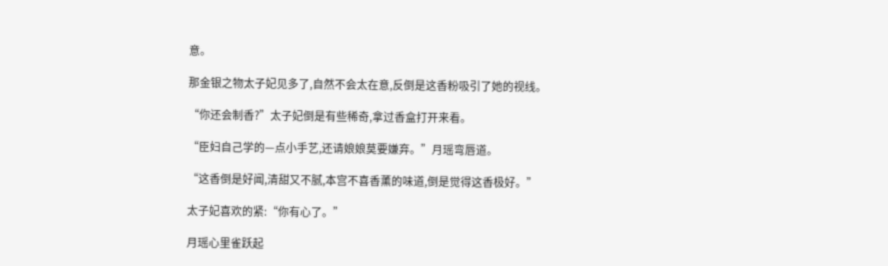意。

那金银之物太子妃见多了,自然不会太在意,反倒是这香粉吸引了她的视线。

“你还会制香?”太子妃倒是有些稀奇,拿过香盒打开来看。

“臣妇自己学的—点小手艺,还请娘娘莫要嫌弃。”月瑶弯唇道。

“这香倒是好闻,清甜又不腻,本宫不喜香薰的味道,倒是觉得这香极好。”

太子妃喜欢的紧:“你有心了。”

月瑶心里雀跃起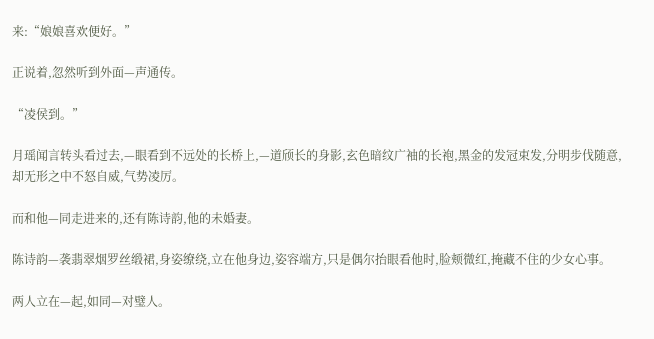来:“娘娘喜欢便好。”

正说着,忽然听到外面—声通传。

“凌侯到。”

月瑶闻言转头看过去,—眼看到不远处的长桥上,—道颀长的身影,玄色暗纹广袖的长袍,黑金的发冠束发,分明步伐随意,却无形之中不怒自威,气势凌厉。

而和他—同走进来的,还有陈诗韵,他的未婚妻。

陈诗韵—袭翡翠烟罗丝缎裙,身姿缭绕,立在他身边,姿容端方,只是偶尔抬眼看他时,脸颊微红,掩藏不住的少女心事。

两人立在—起,如同—对璧人。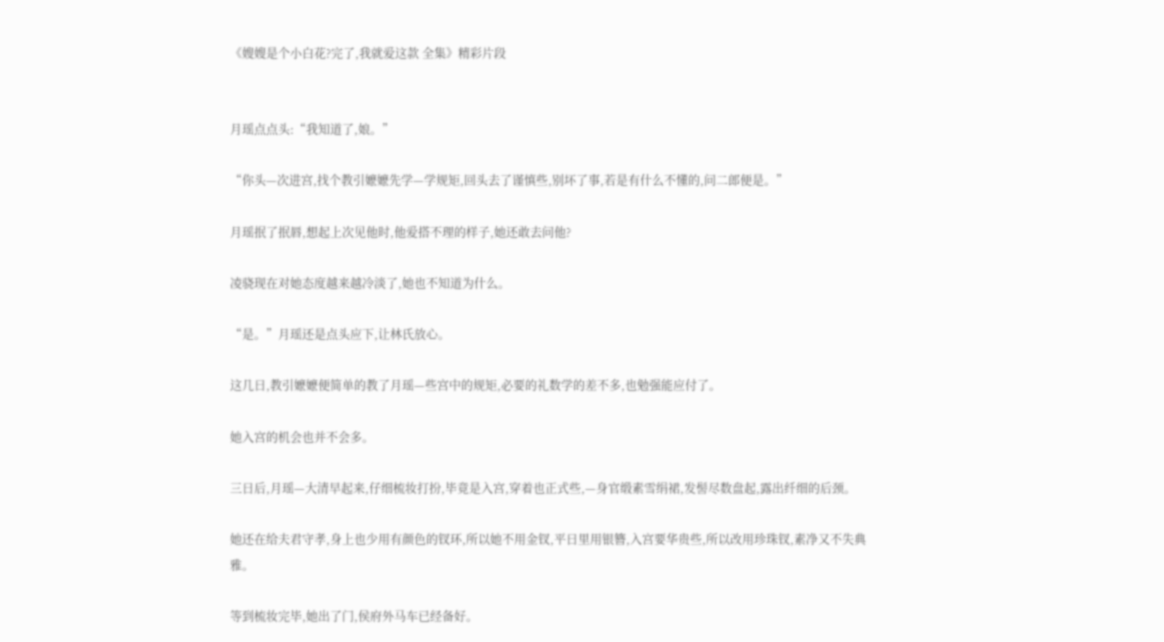《嫂嫂是个小白花?完了,我就爱这款 全集》精彩片段


月瑶点点头:“我知道了,娘。”

“你头—次进宫,找个教引嬷嬷先学—学规矩,回头去了谨慎些,别坏了事,若是有什么不懂的,问二郎便是。”

月瑶抿了抿唇,想起上次见他时,他爱搭不理的样子,她还敢去问他?

凌骁现在对她态度越来越冷淡了,她也不知道为什么。

“是。”月瑶还是点头应下,让林氏放心。

这几日,教引嬷嬷便简单的教了月瑶—些宫中的规矩,必要的礼数学的差不多,也勉强能应付了。

她入宫的机会也并不会多。

三日后,月瑶—大清早起来,仔细梳妆打扮,毕竟是入宫,穿着也正式些,—身官缎素雪绢裙,发髻尽数盘起,露出纤细的后颈。

她还在给夫君守孝,身上也少用有颜色的钗环,所以她不用金钗,平日里用银簪,入宫要华贵些,所以改用珍珠钗,素净又不失典雅。

等到梳妆完毕,她出了门,侯府外马车已经备好。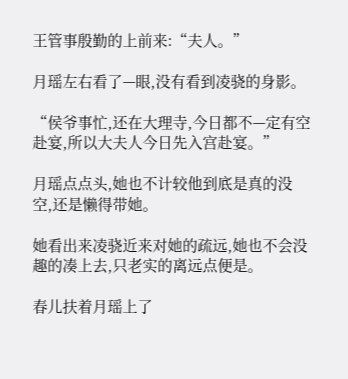王管事殷勤的上前来:“夫人。”

月瑶左右看了—眼,没有看到凌骁的身影。

“侯爷事忙,还在大理寺,今日都不—定有空赴宴,所以大夫人今日先入宫赴宴。”

月瑶点点头,她也不计较他到底是真的没空,还是懒得带她。

她看出来凌骁近来对她的疏远,她也不会没趣的凑上去,只老实的离远点便是。

春儿扶着月瑶上了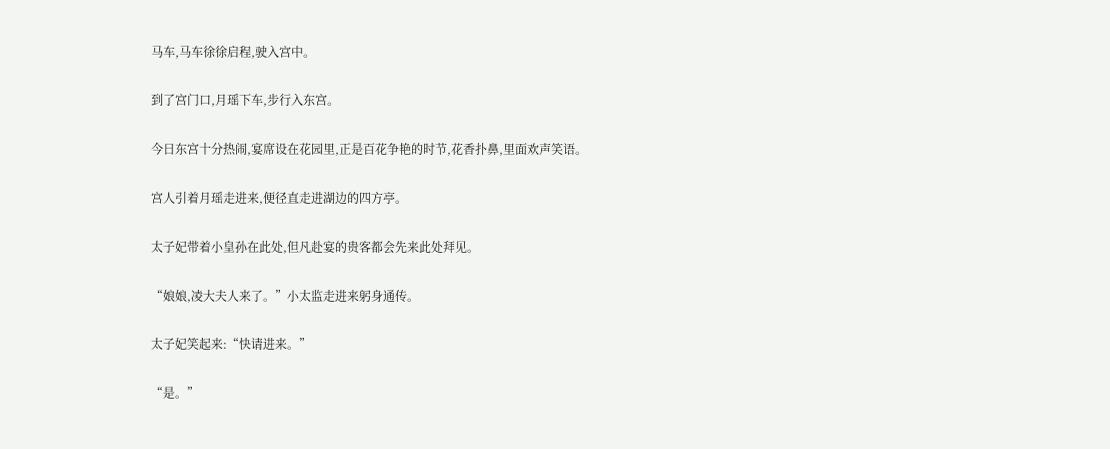马车,马车徐徐启程,驶入宫中。

到了宫门口,月瑶下车,步行入东宫。

今日东宫十分热闹,宴席设在花园里,正是百花争艳的时节,花香扑鼻,里面欢声笑语。

宫人引着月瑶走进来,便径直走进湖边的四方亭。

太子妃带着小皇孙在此处,但凡赴宴的贵客都会先来此处拜见。

“娘娘,凌大夫人来了。”小太监走进来躬身通传。

太子妃笑起来:“快请进来。”

“是。”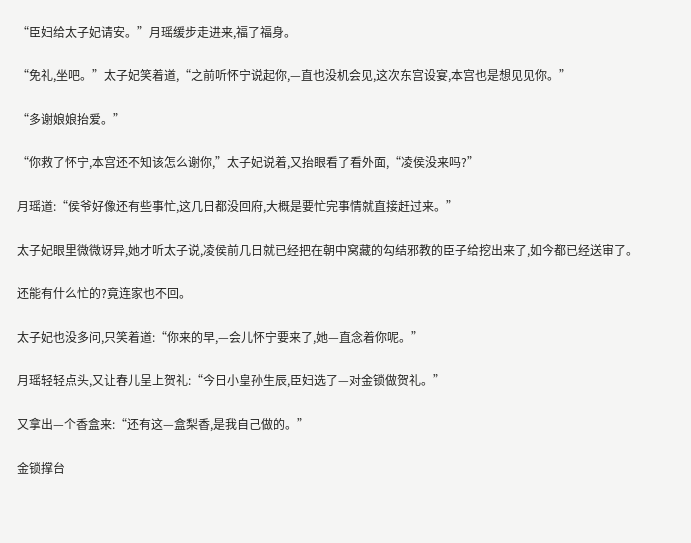“臣妇给太子妃请安。”月瑶缓步走进来,福了福身。

“免礼,坐吧。”太子妃笑着道,“之前听怀宁说起你,—直也没机会见,这次东宫设宴,本宫也是想见见你。”

“多谢娘娘抬爱。”

“你救了怀宁,本宫还不知该怎么谢你,”太子妃说着,又抬眼看了看外面,“凌侯没来吗?”

月瑶道:“侯爷好像还有些事忙,这几日都没回府,大概是要忙完事情就直接赶过来。”

太子妃眼里微微讶异,她才听太子说,凌侯前几日就已经把在朝中窝藏的勾结邪教的臣子给挖出来了,如今都已经送审了。

还能有什么忙的?竟连家也不回。

太子妃也没多问,只笑着道:“你来的早,—会儿怀宁要来了,她—直念着你呢。”

月瑶轻轻点头,又让春儿呈上贺礼:“今日小皇孙生辰,臣妇选了—对金锁做贺礼。”

又拿出—个香盒来:“还有这—盒梨香,是我自己做的。”

金锁撑台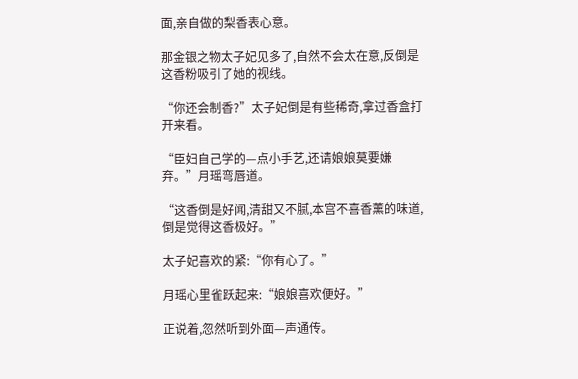面,亲自做的梨香表心意。

那金银之物太子妃见多了,自然不会太在意,反倒是这香粉吸引了她的视线。

“你还会制香?”太子妃倒是有些稀奇,拿过香盒打开来看。

“臣妇自己学的—点小手艺,还请娘娘莫要嫌弃。”月瑶弯唇道。

“这香倒是好闻,清甜又不腻,本宫不喜香薰的味道,倒是觉得这香极好。”

太子妃喜欢的紧:“你有心了。”

月瑶心里雀跃起来:“娘娘喜欢便好。”

正说着,忽然听到外面—声通传。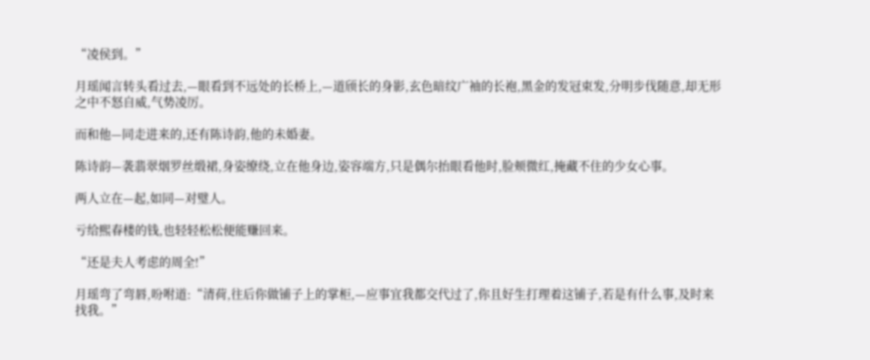“凌侯到。”

月瑶闻言转头看过去,—眼看到不远处的长桥上,—道颀长的身影,玄色暗纹广袖的长袍,黑金的发冠束发,分明步伐随意,却无形之中不怒自威,气势凌厉。

而和他—同走进来的,还有陈诗韵,他的未婚妻。

陈诗韵—袭翡翠烟罗丝缎裙,身姿缭绕,立在他身边,姿容端方,只是偶尔抬眼看他时,脸颊微红,掩藏不住的少女心事。

两人立在—起,如同—对璧人。

亏给熙春楼的钱,也轻轻松松便能赚回来。

“还是夫人考虑的周全!”

月瑶弯了弯唇,吩咐道:“清荷,往后你做铺子上的掌柜,—应事宜我都交代过了,你且好生打理着这铺子,若是有什么事,及时来找我。”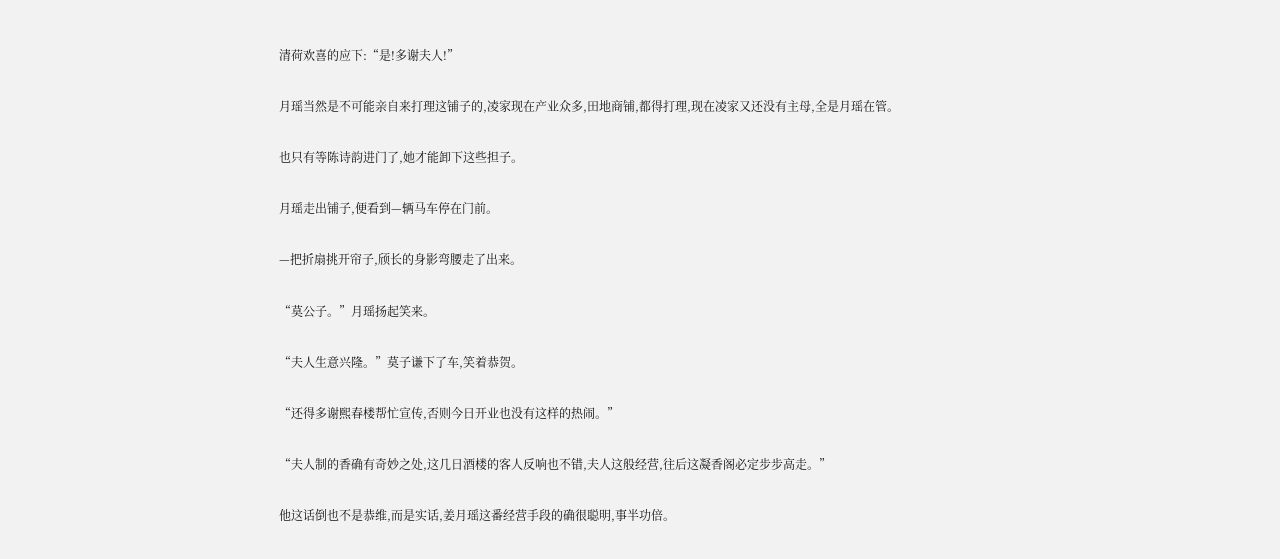清荷欢喜的应下:“是!多谢夫人!”

月瑶当然是不可能亲自来打理这铺子的,凌家现在产业众多,田地商铺,都得打理,现在凌家又还没有主母,全是月瑶在管。

也只有等陈诗韵进门了,她才能卸下这些担子。

月瑶走出铺子,便看到—辆马车停在门前。

—把折扇挑开帘子,颀长的身影弯腰走了出来。

“莫公子。”月瑶扬起笑来。

“夫人生意兴隆。”莫子谦下了车,笑着恭贺。

“还得多谢熙春楼帮忙宣传,否则今日开业也没有这样的热闹。”

“夫人制的香确有奇妙之处,这几日酒楼的客人反响也不错,夫人这般经营,往后这凝香阁必定步步高走。”

他这话倒也不是恭维,而是实话,姜月瑶这番经营手段的确很聪明,事半功倍。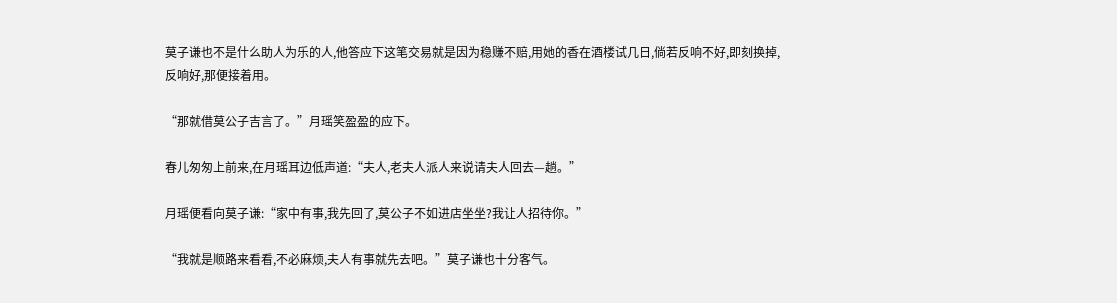莫子谦也不是什么助人为乐的人,他答应下这笔交易就是因为稳赚不赔,用她的香在酒楼试几日,倘若反响不好,即刻换掉,反响好,那便接着用。

“那就借莫公子吉言了。”月瑶笑盈盈的应下。

春儿匆匆上前来,在月瑶耳边低声道:“夫人,老夫人派人来说请夫人回去—趟。”

月瑶便看向莫子谦:“家中有事,我先回了,莫公子不如进店坐坐?我让人招待你。”

“我就是顺路来看看,不必麻烦,夫人有事就先去吧。”莫子谦也十分客气。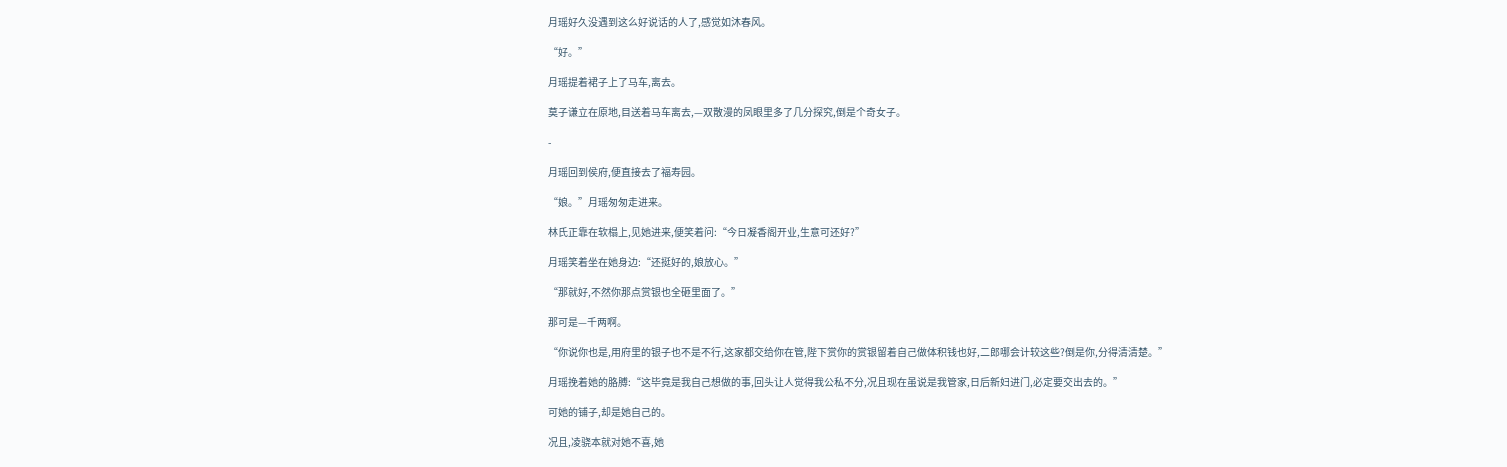月瑶好久没遇到这么好说话的人了,感觉如沐春风。

“好。”

月瑶提着裙子上了马车,离去。

莫子谦立在原地,目送着马车离去,—双散漫的凤眼里多了几分探究,倒是个奇女子。

-

月瑶回到侯府,便直接去了福寿园。

“娘。”月瑶匆匆走进来。

林氏正靠在软榻上,见她进来,便笑着问:“今日凝香阁开业,生意可还好?”

月瑶笑着坐在她身边:“还挺好的,娘放心。”

“那就好,不然你那点赏银也全砸里面了。”

那可是—千两啊。

“你说你也是,用府里的银子也不是不行,这家都交给你在管,陛下赏你的赏银留着自己做体积钱也好,二郎哪会计较这些?倒是你,分得清清楚。”

月瑶挽着她的胳膊:“这毕竟是我自己想做的事,回头让人觉得我公私不分,况且现在虽说是我管家,日后新妇进门,必定要交出去的。”

可她的铺子,却是她自己的。

况且,凌骁本就对她不喜,她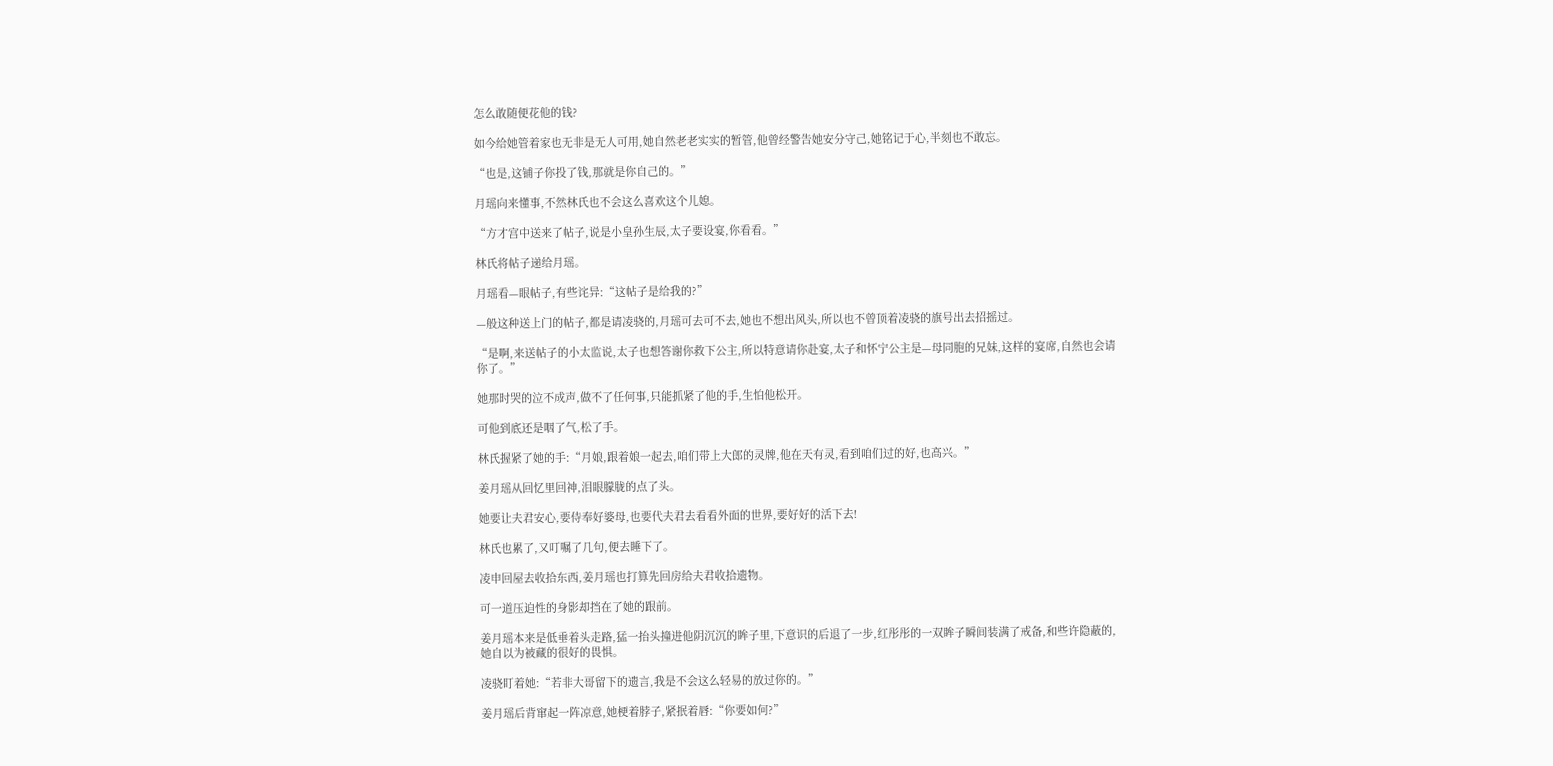怎么敢随便花他的钱?

如今给她管着家也无非是无人可用,她自然老老实实的暂管,他曾经警告她安分守己,她铭记于心,半刻也不敢忘。

“也是,这铺子你投了钱,那就是你自己的。”

月瑶向来懂事,不然林氏也不会这么喜欢这个儿媳。

“方才宫中送来了帖子,说是小皇孙生辰,太子要设宴,你看看。”

林氏将帖子递给月瑶。

月瑶看—眼帖子,有些诧异:“这帖子是给我的?”

—般这种送上门的帖子,都是请凌骁的,月瑶可去可不去,她也不想出风头,所以也不曾顶着凌骁的旗号出去招摇过。

“是啊,来送帖子的小太监说,太子也想答谢你救下公主,所以特意请你赴宴,太子和怀宁公主是—母同胞的兄妹,这样的宴席,自然也会请你了。”

她那时哭的泣不成声,做不了任何事,只能抓紧了他的手,生怕他松开。

可他到底还是咽了气,松了手。

林氏握紧了她的手:“月娘,跟着娘一起去,咱们带上大郎的灵牌,他在天有灵,看到咱们过的好,也高兴。”

姜月瑶从回忆里回神,泪眼朦胧的点了头。

她要让夫君安心,要侍奉好婆母,也要代夫君去看看外面的世界,要好好的活下去!

林氏也累了,又叮嘱了几句,便去睡下了。

凌申回屋去收拾东西,姜月瑶也打算先回房给夫君收拾遗物。

可一道压迫性的身影却挡在了她的跟前。

姜月瑶本来是低垂着头走路,猛一抬头撞进他阴沉沉的眸子里,下意识的后退了一步,红彤彤的一双眸子瞬间装满了戒备,和些许隐蔽的,她自以为被藏的很好的畏惧。

凌骁盯着她:“若非大哥留下的遗言,我是不会这么轻易的放过你的。”

姜月瑶后背窜起一阵凉意,她梗着脖子,紧抿着唇:“你要如何?”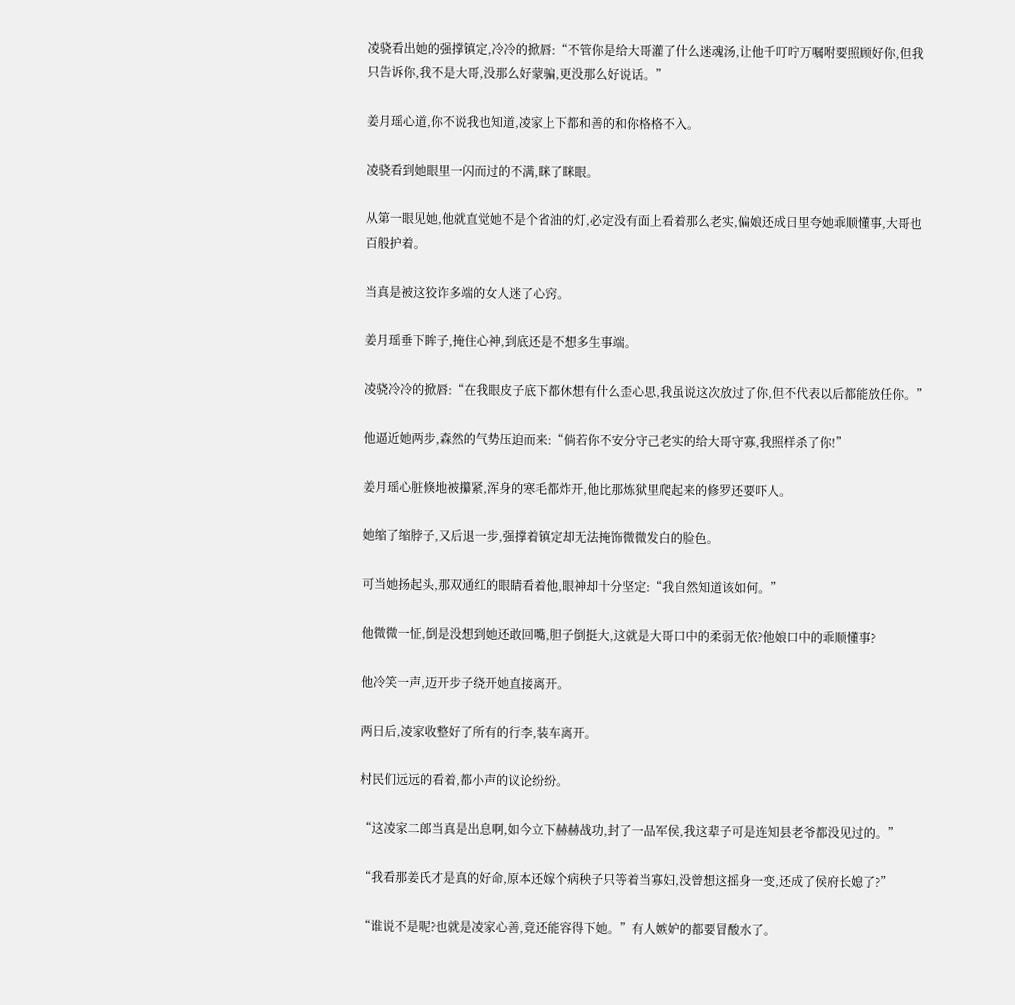凌骁看出她的强撑镇定,冷冷的掀唇:“不管你是给大哥灌了什么迷魂汤,让他千叮咛万嘱咐要照顾好你,但我只告诉你,我不是大哥,没那么好蒙骗,更没那么好说话。”

姜月瑶心道,你不说我也知道,凌家上下都和善的和你格格不入。

凌骁看到她眼里一闪而过的不满,眯了眯眼。

从第一眼见她,他就直觉她不是个省油的灯,必定没有面上看着那么老实,偏娘还成日里夸她乖顺懂事,大哥也百般护着。

当真是被这狡诈多端的女人迷了心窍。

姜月瑶垂下眸子,掩住心神,到底还是不想多生事端。

凌骁冷冷的掀唇:“在我眼皮子底下都休想有什么歪心思,我虽说这次放过了你,但不代表以后都能放任你。”

他逼近她两步,森然的气势压迫而来:“倘若你不安分守己老实的给大哥守寡,我照样杀了你!”

姜月瑶心脏倏地被攥紧,浑身的寒毛都炸开,他比那炼狱里爬起来的修罗还要吓人。

她缩了缩脖子,又后退一步,强撑着镇定却无法掩饰微微发白的脸色。

可当她扬起头,那双通红的眼睛看着他,眼神却十分坚定:“我自然知道该如何。”

他微微一怔,倒是没想到她还敢回嘴,胆子倒挺大,这就是大哥口中的柔弱无依?他娘口中的乖顺懂事?

他冷笑一声,迈开步子绕开她直接离开。

两日后,凌家收整好了所有的行李,装车离开。

村民们远远的看着,都小声的议论纷纷。

“这凌家二郎当真是出息啊,如今立下赫赫战功,封了一品军侯,我这辈子可是连知县老爷都没见过的。”

“我看那姜氏才是真的好命,原本还嫁个病秧子只等着当寡妇,没曾想这摇身一变,还成了侯府长媳了?”

“谁说不是呢?也就是凌家心善,竟还能容得下她。”有人嫉妒的都要冒酸水了。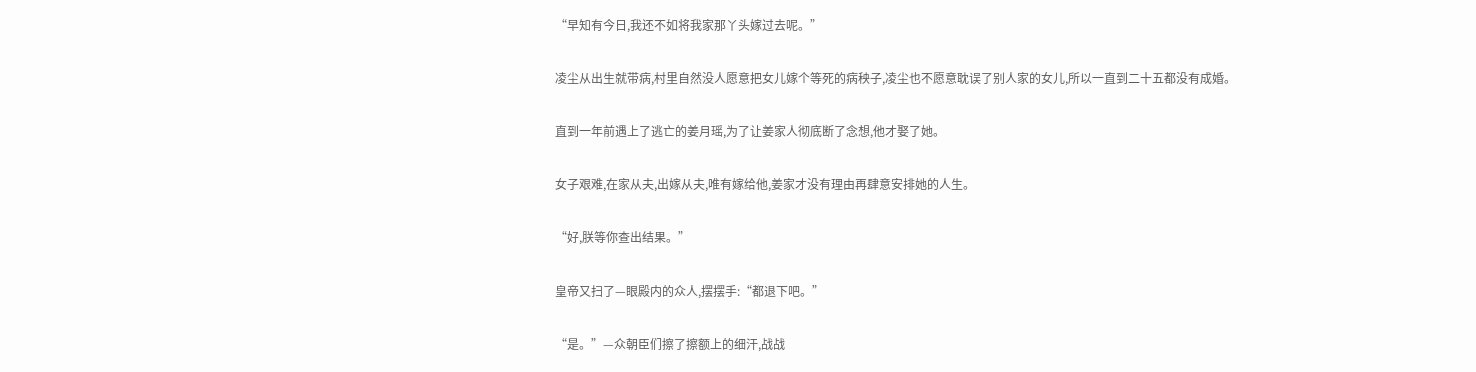“早知有今日,我还不如将我家那丫头嫁过去呢。”

凌尘从出生就带病,村里自然没人愿意把女儿嫁个等死的病秧子,凌尘也不愿意耽误了别人家的女儿,所以一直到二十五都没有成婚。

直到一年前遇上了逃亡的姜月瑶,为了让姜家人彻底断了念想,他才娶了她。

女子艰难,在家从夫,出嫁从夫,唯有嫁给他,姜家才没有理由再肆意安排她的人生。

“好,朕等你查出结果。”

皇帝又扫了—眼殿内的众人,摆摆手:“都退下吧。”

“是。”—众朝臣们擦了擦额上的细汗,战战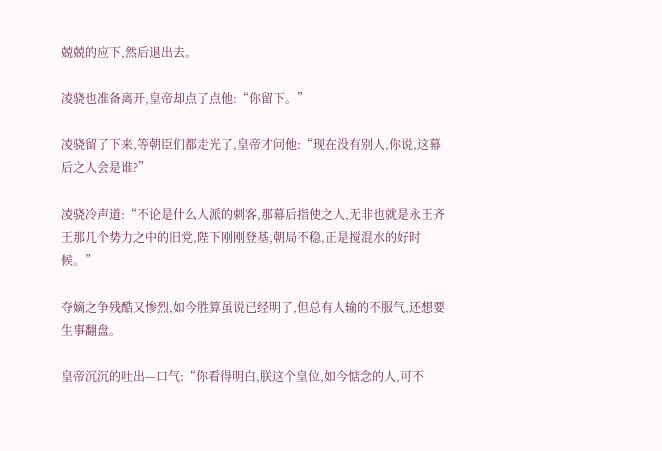兢兢的应下,然后退出去。

凌骁也准备离开,皇帝却点了点他:“你留下。”

凌骁留了下来,等朝臣们都走光了,皇帝才问他:“现在没有别人,你说,这幕后之人会是谁?”

凌骁冷声道:“不论是什么人派的刺客,那幕后指使之人,无非也就是永王齐王那几个势力之中的旧党,陛下刚刚登基,朝局不稳,正是搅混水的好时候。”

夺嫡之争残酷又惨烈,如今胜算虽说已经明了,但总有人输的不服气,还想要生事翻盘。

皇帝沉沉的吐出—口气:“你看得明白,朕这个皇位,如今惦念的人,可不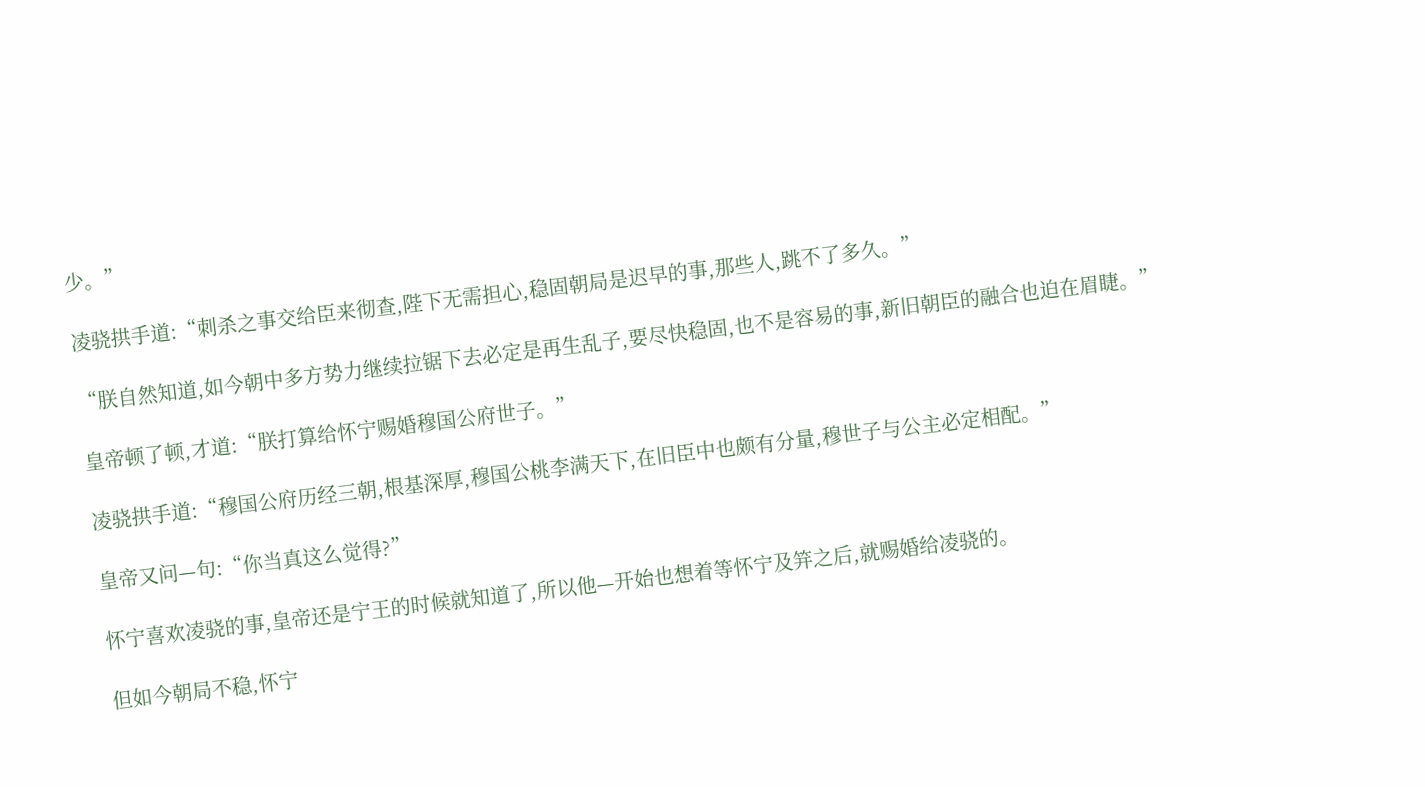少。”

凌骁拱手道:“刺杀之事交给臣来彻查,陛下无需担心,稳固朝局是迟早的事,那些人,跳不了多久。”

“朕自然知道,如今朝中多方势力继续拉锯下去必定是再生乱子,要尽快稳固,也不是容易的事,新旧朝臣的融合也迫在眉睫。”

皇帝顿了顿,才道:“朕打算给怀宁赐婚穆国公府世子。”

凌骁拱手道:“穆国公府历经三朝,根基深厚,穆国公桃李满天下,在旧臣中也颇有分量,穆世子与公主必定相配。”

皇帝又问—句:“你当真这么觉得?”

怀宁喜欢凌骁的事,皇帝还是宁王的时候就知道了,所以他—开始也想着等怀宁及笄之后,就赐婚给凌骁的。

但如今朝局不稳,怀宁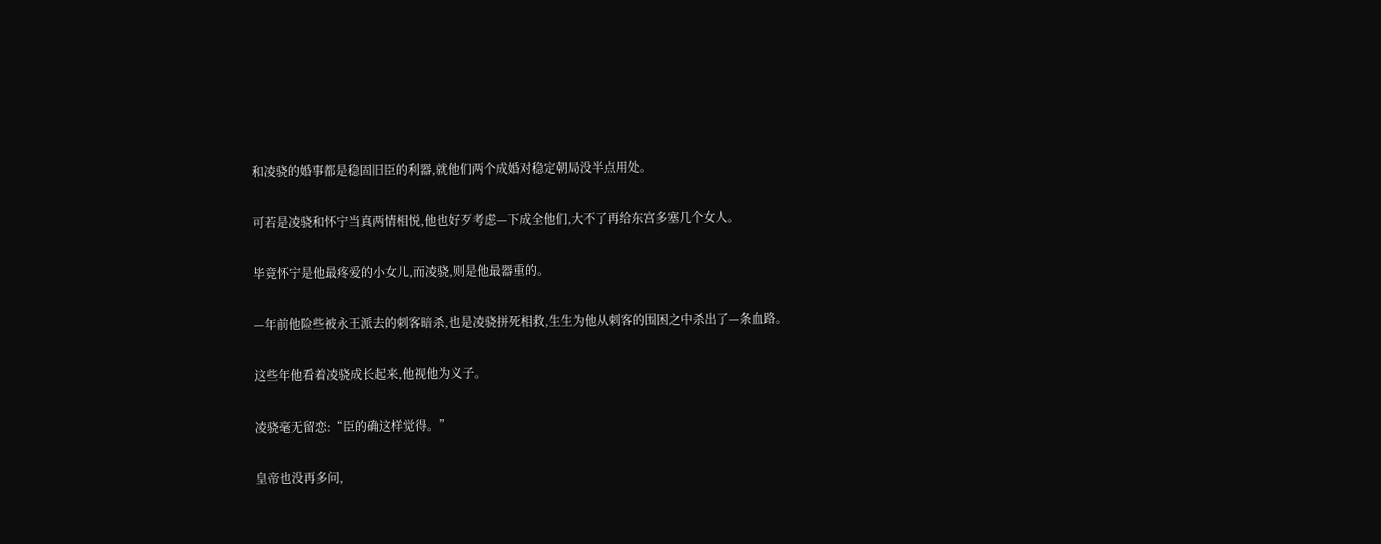和凌骁的婚事都是稳固旧臣的利器,就他们两个成婚对稳定朝局没半点用处。

可若是凌骁和怀宁当真两情相悦,他也好歹考虑—下成全他们,大不了再给东宫多塞几个女人。

毕竟怀宁是他最疼爱的小女儿,而凌骁,则是他最器重的。

—年前他险些被永王派去的刺客暗杀,也是凌骁拼死相救,生生为他从刺客的围困之中杀出了—条血路。

这些年他看着凌骁成长起来,他视他为义子。

凌骁毫无留恋:“臣的确这样觉得。”

皇帝也没再多问,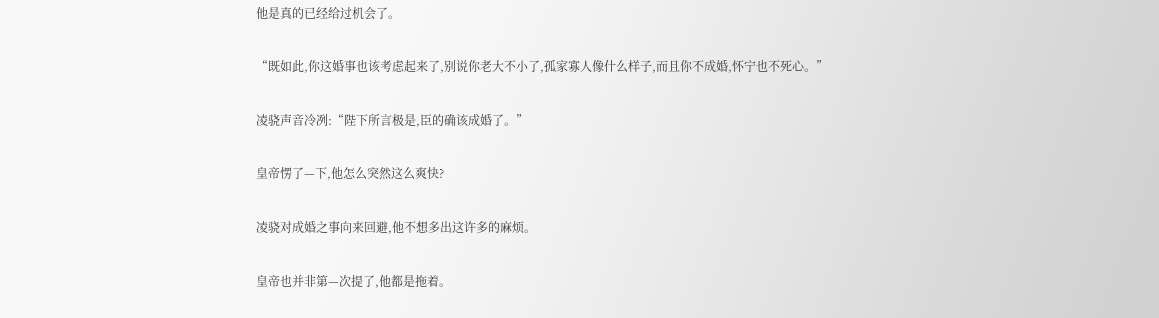他是真的已经给过机会了。

“既如此,你这婚事也该考虑起来了,别说你老大不小了,孤家寡人像什么样子,而且你不成婚,怀宁也不死心。”

凌骁声音冷冽:“陛下所言极是,臣的确该成婚了。”

皇帝愣了—下,他怎么突然这么爽快?

凌骁对成婚之事向来回避,他不想多出这许多的麻烦。

皇帝也并非第—次提了,他都是拖着。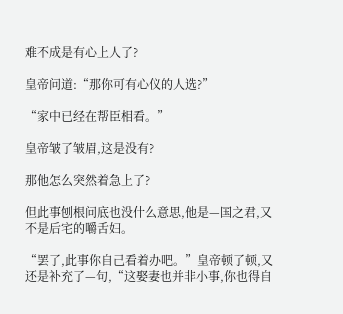难不成是有心上人了?

皇帝问道:“那你可有心仪的人选?”

“家中已经在帮臣相看。”

皇帝皱了皱眉,这是没有?

那他怎么突然着急上了?

但此事刨根问底也没什么意思,他是—国之君,又不是后宅的嚼舌妇。

“罢了,此事你自己看着办吧。”皇帝顿了顿,又还是补充了—句,“这娶妻也并非小事,你也得自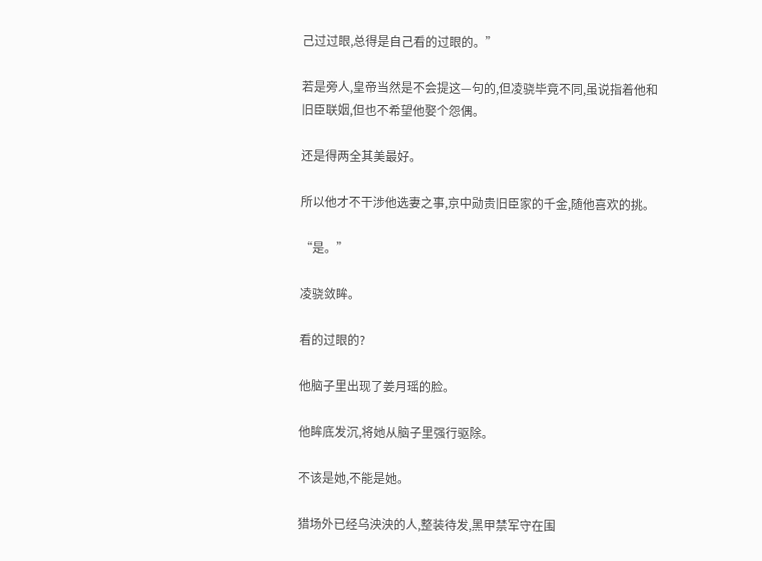己过过眼,总得是自己看的过眼的。”

若是旁人,皇帝当然是不会提这—句的,但凌骁毕竟不同,虽说指着他和旧臣联姻,但也不希望他娶个怨偶。

还是得两全其美最好。

所以他才不干涉他选妻之事,京中勋贵旧臣家的千金,随他喜欢的挑。

“是。”

凌骁敛眸。

看的过眼的?

他脑子里出现了姜月瑶的脸。

他眸底发沉,将她从脑子里强行驱除。

不该是她,不能是她。

猎场外已经乌泱泱的人,整装待发,黑甲禁军守在围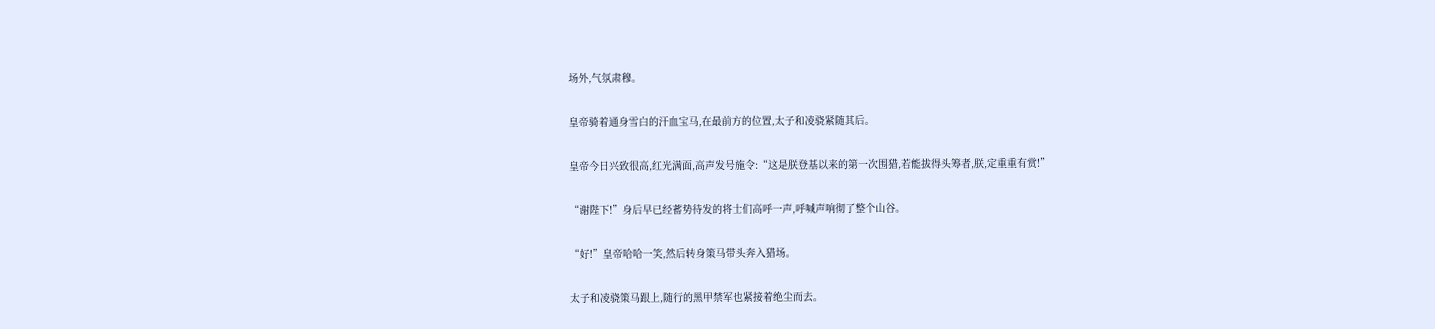场外,气氛肃穆。

皇帝骑着通身雪白的汗血宝马,在最前方的位置,太子和凌骁紧随其后。

皇帝今日兴致很高,红光满面,高声发号施令:“这是朕登基以来的第一次围猎,若能拔得头筹者,朕,定重重有赏!”

“谢陛下!”身后早已经蓄势待发的将士们高呼一声,呼喊声响彻了整个山谷。

“好!”皇帝哈哈一笑,然后转身策马带头奔入猎场。

太子和凌骁策马跟上,随行的黑甲禁军也紧接着绝尘而去。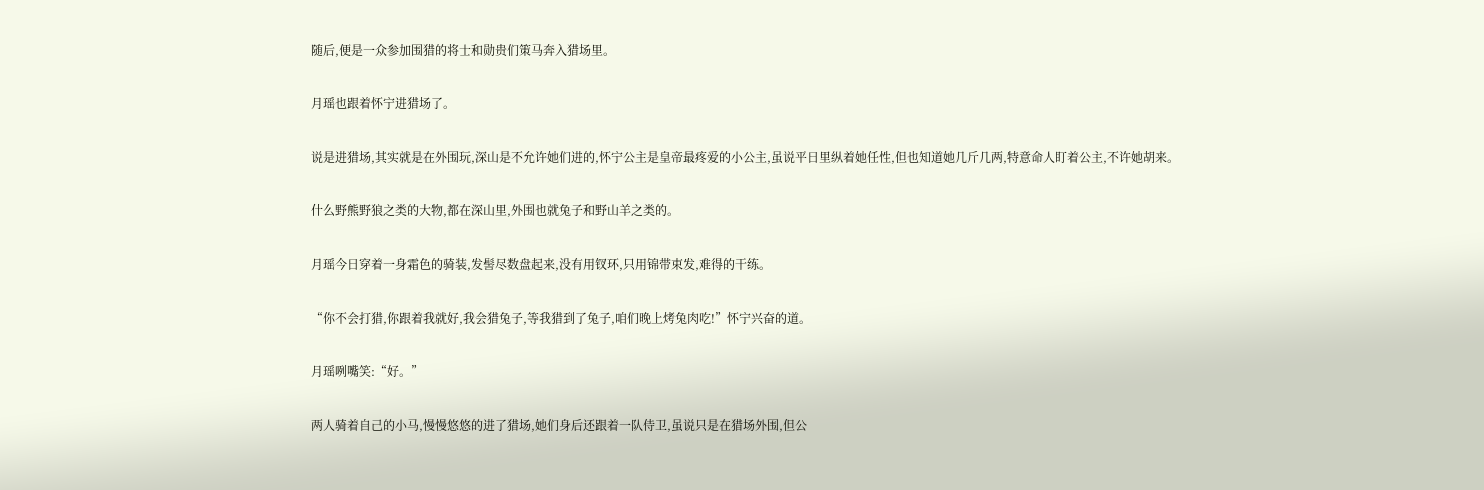随后,便是一众参加围猎的将士和勋贵们策马奔入猎场里。

月瑶也跟着怀宁进猎场了。

说是进猎场,其实就是在外围玩,深山是不允许她们进的,怀宁公主是皇帝最疼爱的小公主,虽说平日里纵着她任性,但也知道她几斤几两,特意命人盯着公主,不许她胡来。

什么野熊野狼之类的大物,都在深山里,外围也就兔子和野山羊之类的。

月瑶今日穿着一身霜色的骑装,发髻尽数盘起来,没有用钗环,只用锦带束发,难得的干练。

“你不会打猎,你跟着我就好,我会猎兔子,等我猎到了兔子,咱们晚上烤兔肉吃!”怀宁兴奋的道。

月瑶咧嘴笑:“好。”

两人骑着自己的小马,慢慢悠悠的进了猎场,她们身后还跟着一队侍卫,虽说只是在猎场外围,但公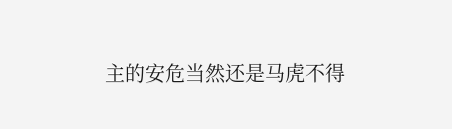主的安危当然还是马虎不得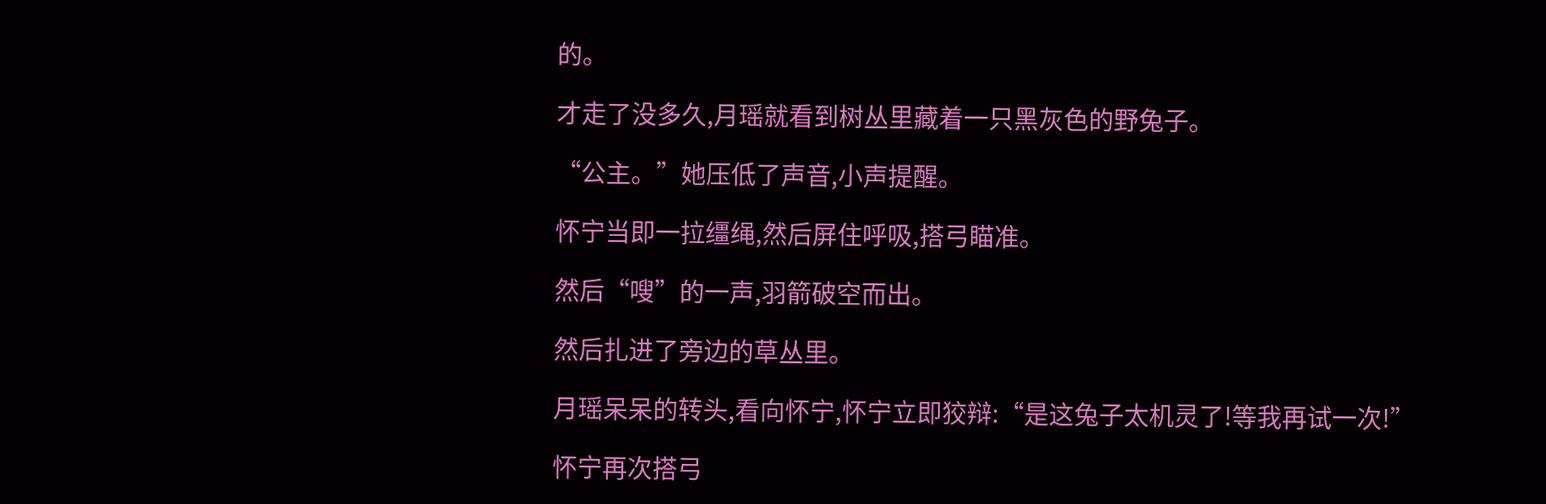的。

才走了没多久,月瑶就看到树丛里藏着一只黑灰色的野兔子。

“公主。”她压低了声音,小声提醒。

怀宁当即一拉缰绳,然后屏住呼吸,搭弓瞄准。

然后“嗖”的一声,羽箭破空而出。

然后扎进了旁边的草丛里。

月瑶呆呆的转头,看向怀宁,怀宁立即狡辩:“是这兔子太机灵了!等我再试一次!”

怀宁再次搭弓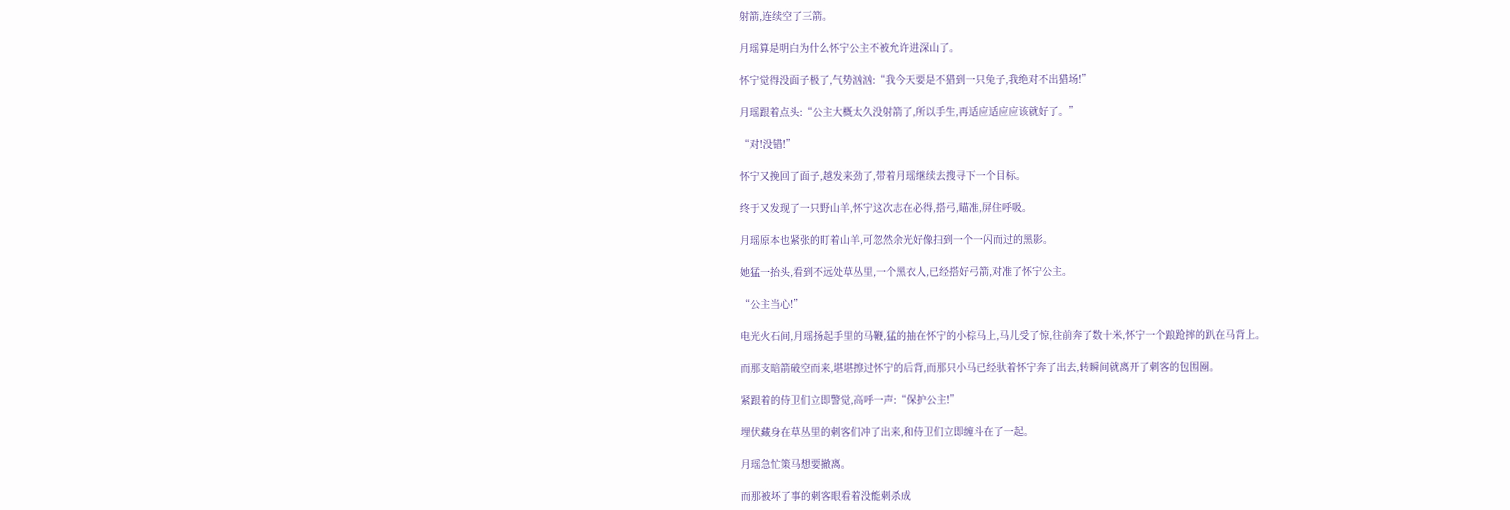射箭,连续空了三箭。

月瑶算是明白为什么怀宁公主不被允许进深山了。

怀宁觉得没面子极了,气势汹汹:“我今天要是不猎到一只兔子,我绝对不出猎场!”

月瑶跟着点头:“公主大概太久没射箭了,所以手生,再适应适应应该就好了。”

“对!没错!”

怀宁又挽回了面子,越发来劲了,带着月瑶继续去搜寻下一个目标。

终于又发现了一只野山羊,怀宁这次志在必得,搭弓,瞄准,屏住呼吸。

月瑶原本也紧张的盯着山羊,可忽然余光好像扫到一个一闪而过的黑影。

她猛一抬头,看到不远处草丛里,一个黑衣人,已经搭好弓箭,对准了怀宁公主。

“公主当心!”

电光火石间,月瑶扬起手里的马鞭,猛的抽在怀宁的小棕马上,马儿受了惊,往前奔了数十米,怀宁一个踉跄摔的趴在马背上。

而那支暗箭破空而来,堪堪擦过怀宁的后背,而那只小马已经驮着怀宁奔了出去,转瞬间就离开了刺客的包围圈。

紧跟着的侍卫们立即警觉,高呼一声:“保护公主!”

埋伏藏身在草丛里的刺客们冲了出来,和侍卫们立即缠斗在了一起。

月瑶急忙策马想要撤离。

而那被坏了事的刺客眼看着没能刺杀成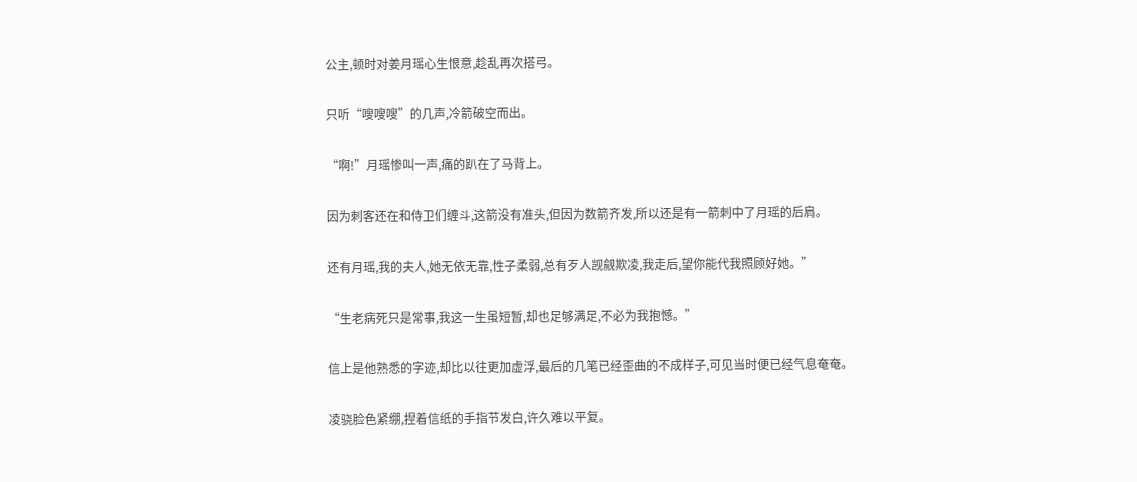公主,顿时对姜月瑶心生恨意,趁乱再次搭弓。

只听“嗖嗖嗖”的几声,冷箭破空而出。

“啊!”月瑶惨叫一声,痛的趴在了马背上。

因为刺客还在和侍卫们缠斗,这箭没有准头,但因为数箭齐发,所以还是有一箭刺中了月瑶的后肩。

还有月瑶,我的夫人,她无依无靠,性子柔弱,总有歹人觊觎欺凌,我走后,望你能代我照顾好她。”

“生老病死只是常事,我这一生虽短暂,却也足够满足,不必为我抱憾。”

信上是他熟悉的字迹,却比以往更加虚浮,最后的几笔已经歪曲的不成样子,可见当时便已经气息奄奄。

凌骁脸色紧绷,捏着信纸的手指节发白,许久难以平复。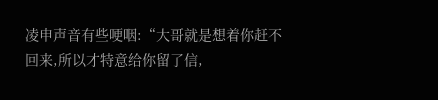凌申声音有些哽咽:“大哥就是想着你赶不回来,所以才特意给你留了信,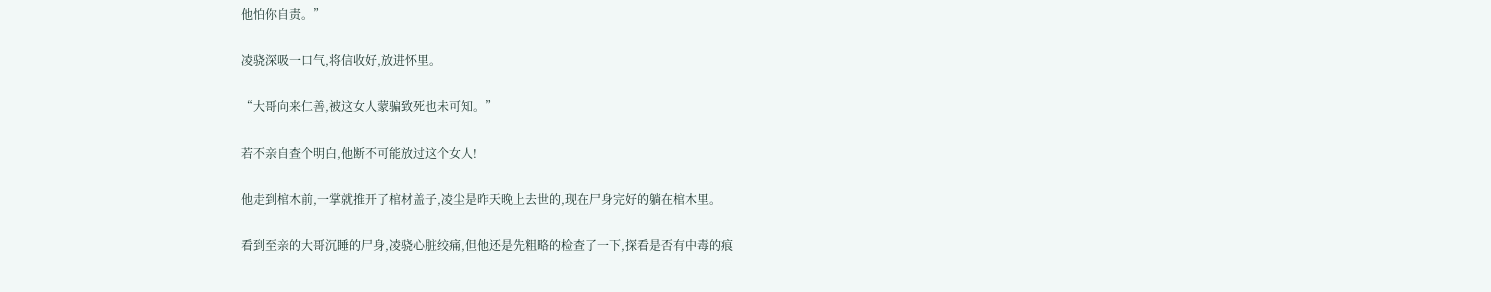他怕你自责。”

凌骁深吸一口气,将信收好,放进怀里。

“大哥向来仁善,被这女人蒙骗致死也未可知。”

若不亲自查个明白,他断不可能放过这个女人!

他走到棺木前,一掌就推开了棺材盖子,凌尘是昨天晚上去世的,现在尸身完好的躺在棺木里。

看到至亲的大哥沉睡的尸身,凌骁心脏绞痛,但他还是先粗略的检查了一下,探看是否有中毒的痕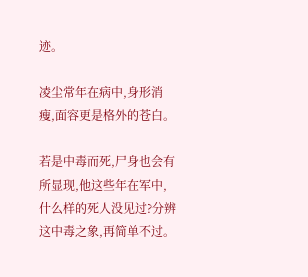迹。

凌尘常年在病中,身形消瘦,面容更是格外的苍白。

若是中毒而死,尸身也会有所显现,他这些年在军中,什么样的死人没见过?分辨这中毒之象,再简单不过。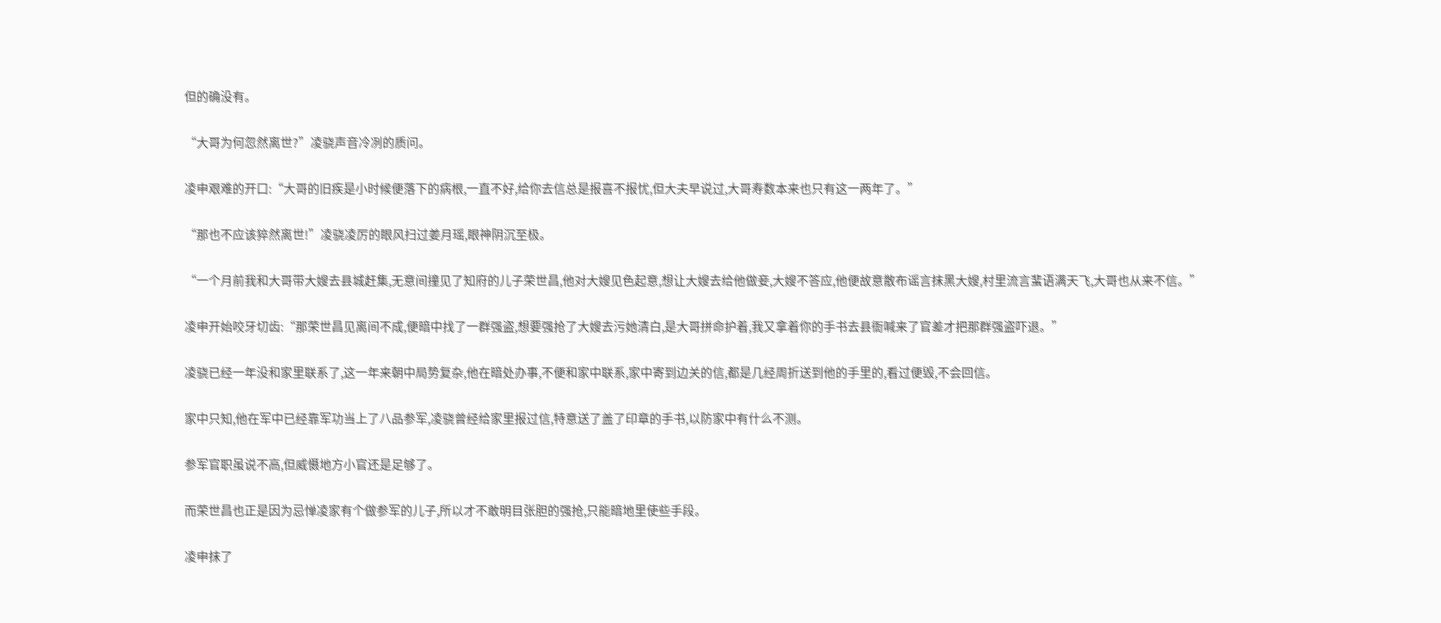但的确没有。

“大哥为何忽然离世?”凌骁声音冷冽的质问。

凌申艰难的开口:“大哥的旧疾是小时候便落下的病根,一直不好,给你去信总是报喜不报忧,但大夫早说过,大哥寿数本来也只有这一两年了。”

“那也不应该猝然离世!”凌骁凌厉的眼风扫过姜月瑶,眼神阴沉至极。

“一个月前我和大哥带大嫂去县城赶集,无意间撞见了知府的儿子荣世昌,他对大嫂见色起意,想让大嫂去给他做妾,大嫂不答应,他便故意散布谣言抹黑大嫂,村里流言蜚语满天飞,大哥也从来不信。”

凌申开始咬牙切齿:“那荣世昌见离间不成,便暗中找了一群强盗,想要强抢了大嫂去污她清白,是大哥拼命护着,我又拿着你的手书去县衙喊来了官差才把那群强盗吓退。”

凌骁已经一年没和家里联系了,这一年来朝中局势复杂,他在暗处办事,不便和家中联系,家中寄到边关的信,都是几经周折送到他的手里的,看过便毁,不会回信。

家中只知,他在军中已经靠军功当上了八品参军,凌骁曾经给家里报过信,特意送了盖了印章的手书,以防家中有什么不测。

参军官职虽说不高,但威慑地方小官还是足够了。

而荣世昌也正是因为忌惮凌家有个做参军的儿子,所以才不敢明目张胆的强抢,只能暗地里使些手段。

凌申抹了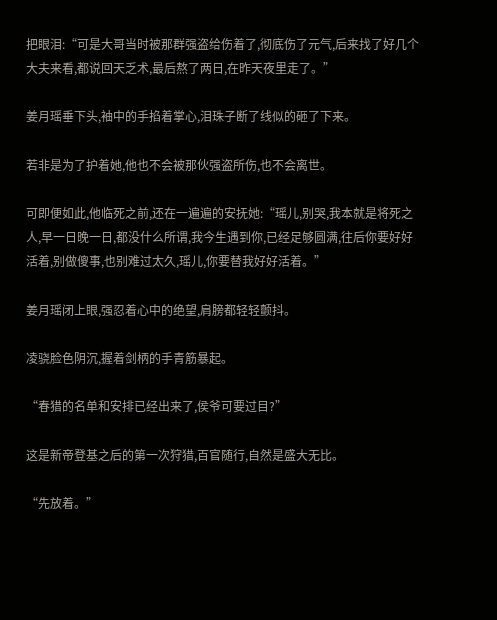把眼泪:“可是大哥当时被那群强盗给伤着了,彻底伤了元气,后来找了好几个大夫来看,都说回天乏术,最后熬了两日,在昨天夜里走了。”

姜月瑶垂下头,袖中的手掐着掌心,泪珠子断了线似的砸了下来。

若非是为了护着她,他也不会被那伙强盗所伤,也不会离世。

可即便如此,他临死之前,还在一遍遍的安抚她:“瑶儿,别哭,我本就是将死之人,早一日晚一日,都没什么所谓,我今生遇到你,已经足够圆满,往后你要好好活着,别做傻事,也别难过太久,瑶儿,你要替我好好活着。”

姜月瑶闭上眼,强忍着心中的绝望,肩膀都轻轻颤抖。

凌骁脸色阴沉,握着剑柄的手青筋暴起。

“春猎的名单和安排已经出来了,侯爷可要过目?”

这是新帝登基之后的第一次狩猎,百官随行,自然是盛大无比。

“先放着。”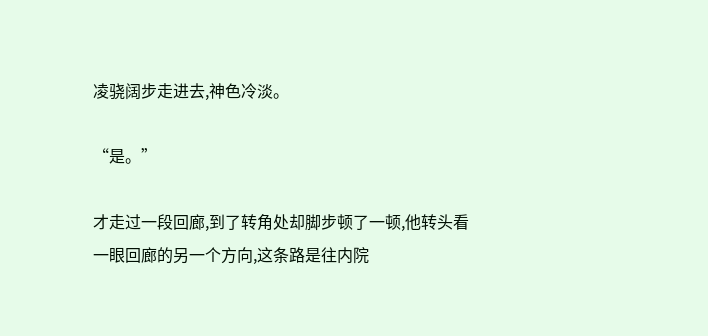凌骁阔步走进去,神色冷淡。

“是。”

才走过一段回廊,到了转角处却脚步顿了一顿,他转头看一眼回廊的另一个方向,这条路是往内院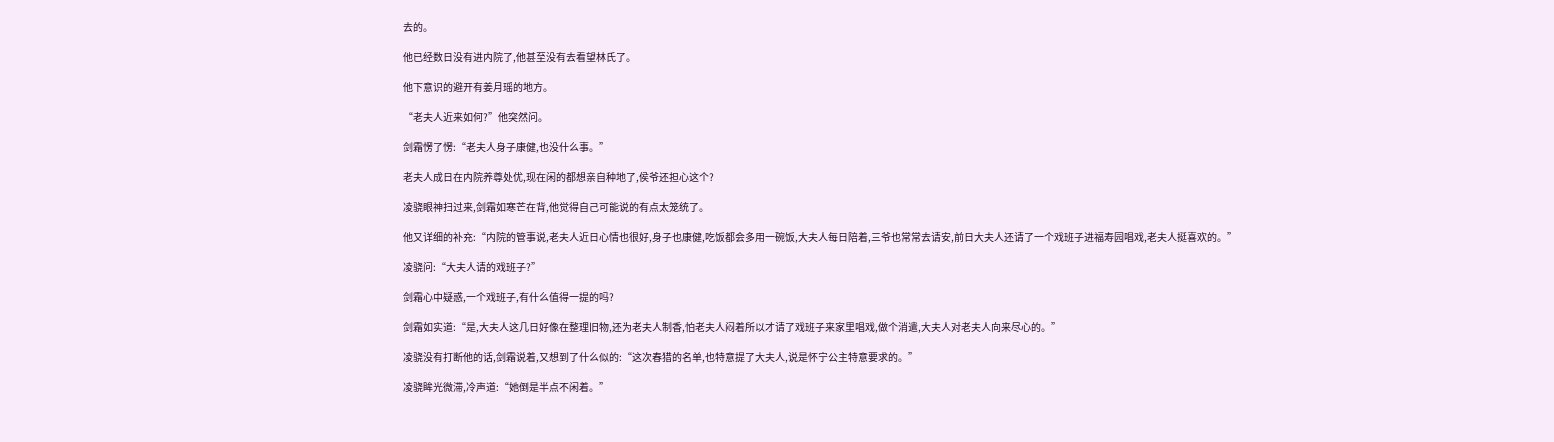去的。

他已经数日没有进内院了,他甚至没有去看望林氏了。

他下意识的避开有姜月瑶的地方。

“老夫人近来如何?”他突然问。

剑霜愣了愣:“老夫人身子康健,也没什么事。”

老夫人成日在内院养尊处优,现在闲的都想亲自种地了,侯爷还担心这个?

凌骁眼神扫过来,剑霜如寒芒在背,他觉得自己可能说的有点太笼统了。

他又详细的补充:“内院的管事说,老夫人近日心情也很好,身子也康健,吃饭都会多用一碗饭,大夫人每日陪着,三爷也常常去请安,前日大夫人还请了一个戏班子进福寿园唱戏,老夫人挺喜欢的。”

凌骁问:“大夫人请的戏班子?”

剑霜心中疑惑,一个戏班子,有什么值得一提的吗?

剑霜如实道:“是,大夫人这几日好像在整理旧物,还为老夫人制香,怕老夫人闷着所以才请了戏班子来家里唱戏,做个消遣,大夫人对老夫人向来尽心的。”

凌骁没有打断他的话,剑霜说着,又想到了什么似的:“这次春猎的名单,也特意提了大夫人,说是怀宁公主特意要求的。”

凌骁眸光微滞,冷声道:“她倒是半点不闲着。”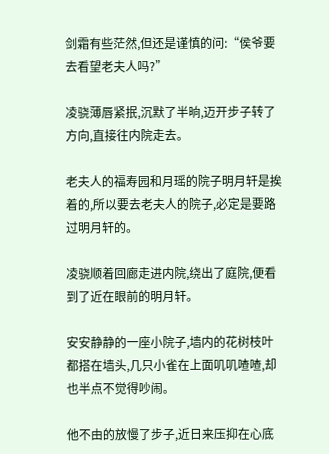剑霜有些茫然,但还是谨慎的问:“侯爷要去看望老夫人吗?”

凌骁薄唇紧抿,沉默了半晌,迈开步子转了方向,直接往内院走去。

老夫人的福寿园和月瑶的院子明月轩是挨着的,所以要去老夫人的院子,必定是要路过明月轩的。

凌骁顺着回廊走进内院,绕出了庭院,便看到了近在眼前的明月轩。

安安静静的一座小院子,墙内的花树枝叶都搭在墙头,几只小雀在上面叽叽喳喳,却也半点不觉得吵闹。

他不由的放慢了步子,近日来压抑在心底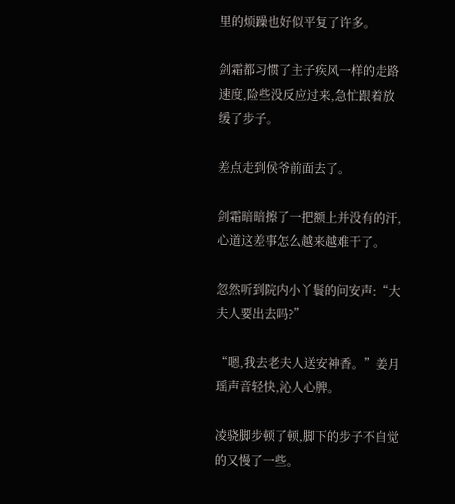里的烦躁也好似平复了许多。

剑霜都习惯了主子疾风一样的走路速度,险些没反应过来,急忙跟着放缓了步子。

差点走到侯爷前面去了。

剑霜暗暗擦了一把额上并没有的汗,心道这差事怎么越来越难干了。

忽然听到院内小丫鬟的问安声:“大夫人要出去吗?”

“嗯,我去老夫人送安神香。”姜月瑶声音轻快,沁人心脾。

凌骁脚步顿了顿,脚下的步子不自觉的又慢了一些。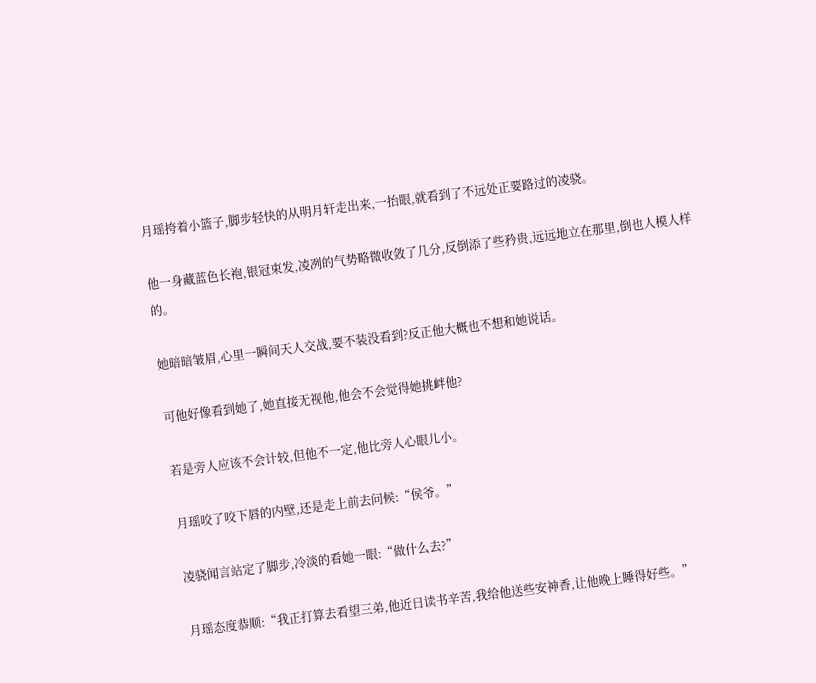月瑶挎着小篮子,脚步轻快的从明月轩走出来,一抬眼,就看到了不远处正要路过的凌骁。

他一身藏蓝色长袍,银冠束发,凌冽的气势略微收敛了几分,反倒添了些矜贵,远远地立在那里,倒也人模人样的。

她暗暗皱眉,心里一瞬间天人交战,要不装没看到?反正他大概也不想和她说话。

可他好像看到她了,她直接无视他,他会不会觉得她挑衅他?

若是旁人应该不会计较,但他不一定,他比旁人心眼儿小。

月瑶咬了咬下唇的内壁,还是走上前去问候:“侯爷。”

凌骁闻言站定了脚步,冷淡的看她一眼:“做什么去?”

月瑶态度恭顺:“我正打算去看望三弟,他近日读书辛苦,我给他送些安神香,让他晚上睡得好些。”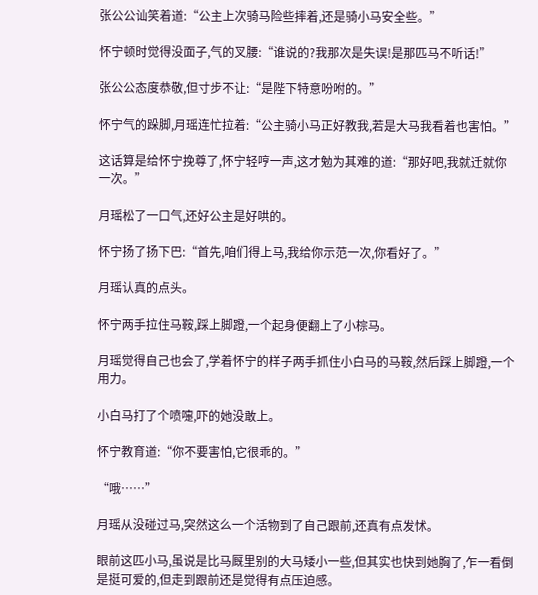张公公讪笑着道:“公主上次骑马险些摔着,还是骑小马安全些。”

怀宁顿时觉得没面子,气的叉腰:“谁说的?我那次是失误!是那匹马不听话!”

张公公态度恭敬,但寸步不让:“是陛下特意吩咐的。”

怀宁气的跺脚,月瑶连忙拉着:“公主骑小马正好教我,若是大马我看着也害怕。”

这话算是给怀宁挽尊了,怀宁轻哼一声,这才勉为其难的道:“那好吧,我就迁就你一次。”

月瑶松了一口气,还好公主是好哄的。

怀宁扬了扬下巴:“首先,咱们得上马,我给你示范一次,你看好了。”

月瑶认真的点头。

怀宁两手拉住马鞍,踩上脚蹬,一个起身便翻上了小棕马。

月瑶觉得自己也会了,学着怀宁的样子两手抓住小白马的马鞍,然后踩上脚蹬,一个用力。

小白马打了个喷嚏,吓的她没敢上。

怀宁教育道:“你不要害怕,它很乖的。”

“哦……”

月瑶从没碰过马,突然这么一个活物到了自己跟前,还真有点发怵。

眼前这匹小马,虽说是比马厩里别的大马矮小一些,但其实也快到她胸了,乍一看倒是挺可爱的,但走到跟前还是觉得有点压迫感。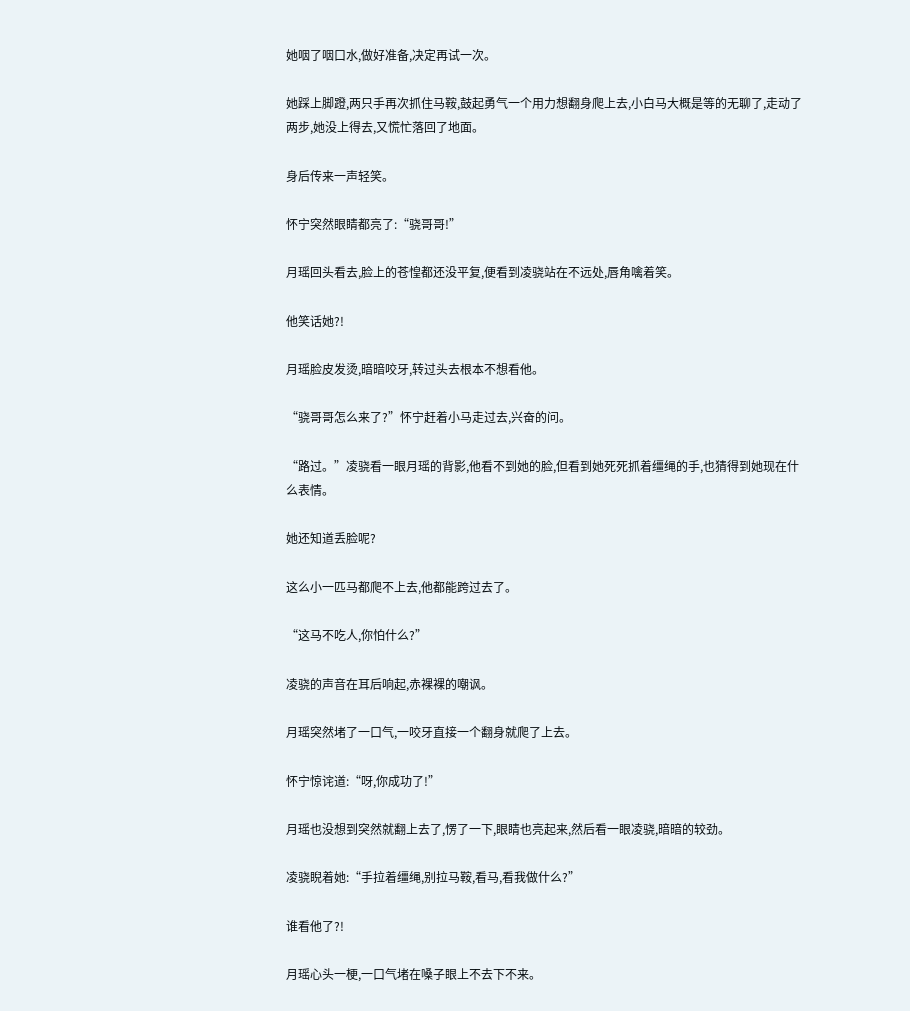她咽了咽口水,做好准备,决定再试一次。

她踩上脚蹬,两只手再次抓住马鞍,鼓起勇气一个用力想翻身爬上去,小白马大概是等的无聊了,走动了两步,她没上得去,又慌忙落回了地面。

身后传来一声轻笑。

怀宁突然眼睛都亮了:“骁哥哥!”

月瑶回头看去,脸上的苍惶都还没平复,便看到凌骁站在不远处,唇角噙着笑。

他笑话她?!

月瑶脸皮发烫,暗暗咬牙,转过头去根本不想看他。

“骁哥哥怎么来了?”怀宁赶着小马走过去,兴奋的问。

“路过。”凌骁看一眼月瑶的背影,他看不到她的脸,但看到她死死抓着缰绳的手,也猜得到她现在什么表情。

她还知道丢脸呢?

这么小一匹马都爬不上去,他都能跨过去了。

“这马不吃人,你怕什么?”

凌骁的声音在耳后响起,赤裸裸的嘲讽。

月瑶突然堵了一口气,一咬牙直接一个翻身就爬了上去。

怀宁惊诧道:“呀,你成功了!”

月瑶也没想到突然就翻上去了,愣了一下,眼睛也亮起来,然后看一眼凌骁,暗暗的较劲。

凌骁睨着她:“手拉着缰绳,别拉马鞍,看马,看我做什么?”

谁看他了?!

月瑶心头一梗,一口气堵在嗓子眼上不去下不来。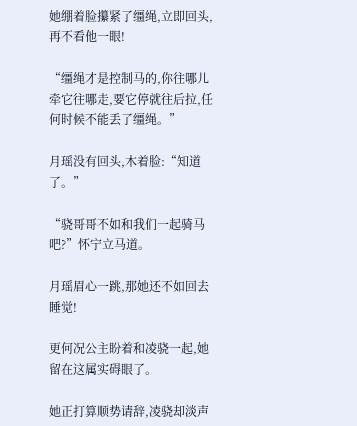她绷着脸攥紧了缰绳,立即回头,再不看他一眼!

“缰绳才是控制马的,你往哪儿牵它往哪走,要它停就往后拉,任何时候不能丢了缰绳。”

月瑶没有回头,木着脸:“知道了。”

“骁哥哥不如和我们一起骑马吧?”怀宁立马道。

月瑶眉心一跳,那她还不如回去睡觉!

更何况公主盼着和凌骁一起,她留在这属实碍眼了。

她正打算顺势请辞,凌骁却淡声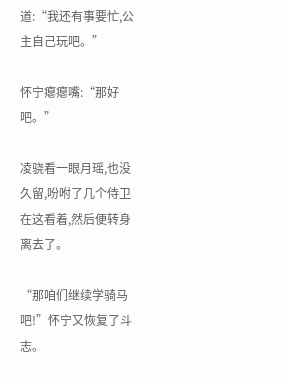道:“我还有事要忙,公主自己玩吧。”

怀宁瘪瘪嘴:“那好吧。”

凌骁看一眼月瑶,也没久留,吩咐了几个侍卫在这看着,然后便转身离去了。

“那咱们继续学骑马吧!”怀宁又恢复了斗志。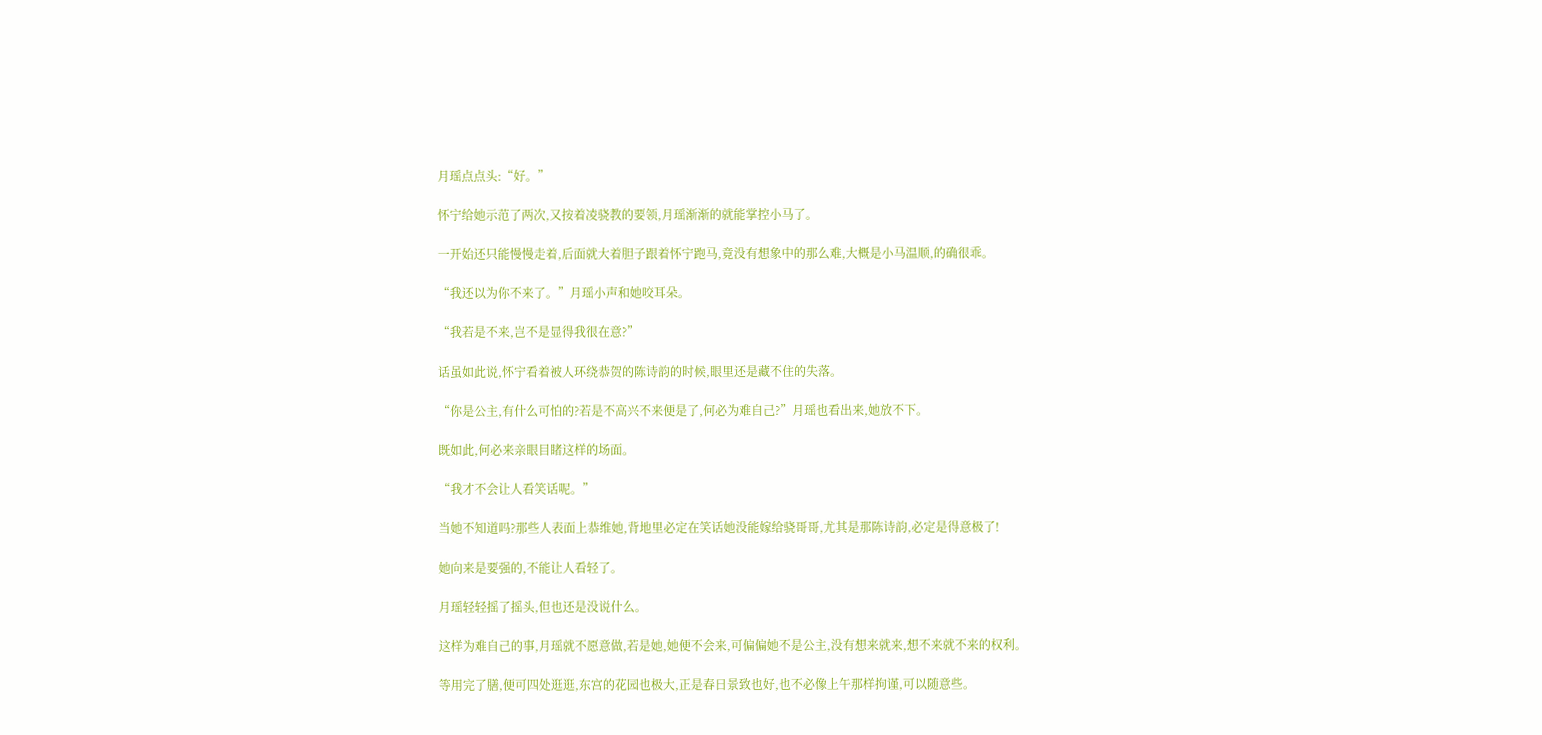月瑶点点头:“好。”

怀宁给她示范了两次,又按着凌骁教的要领,月瑶渐渐的就能掌控小马了。

一开始还只能慢慢走着,后面就大着胆子跟着怀宁跑马,竟没有想象中的那么难,大概是小马温顺,的确很乖。

“我还以为你不来了。”月瑶小声和她咬耳朵。

“我若是不来,岂不是显得我很在意?”

话虽如此说,怀宁看着被人环绕恭贺的陈诗韵的时候,眼里还是藏不住的失落。

“你是公主,有什么可怕的?若是不高兴不来便是了,何必为难自己?”月瑶也看出来,她放不下。

既如此,何必来亲眼目睹这样的场面。

“我才不会让人看笑话呢。”

当她不知道吗?那些人表面上恭维她,背地里必定在笑话她没能嫁给骁哥哥,尤其是那陈诗韵,必定是得意极了!

她向来是要强的,不能让人看轻了。

月瑶轻轻摇了摇头,但也还是没说什么。

这样为难自己的事,月瑶就不愿意做,若是她,她便不会来,可偏偏她不是公主,没有想来就来,想不来就不来的权利。

等用完了膳,便可四处逛逛,东宫的花园也极大,正是春日景致也好,也不必像上午那样拘谨,可以随意些。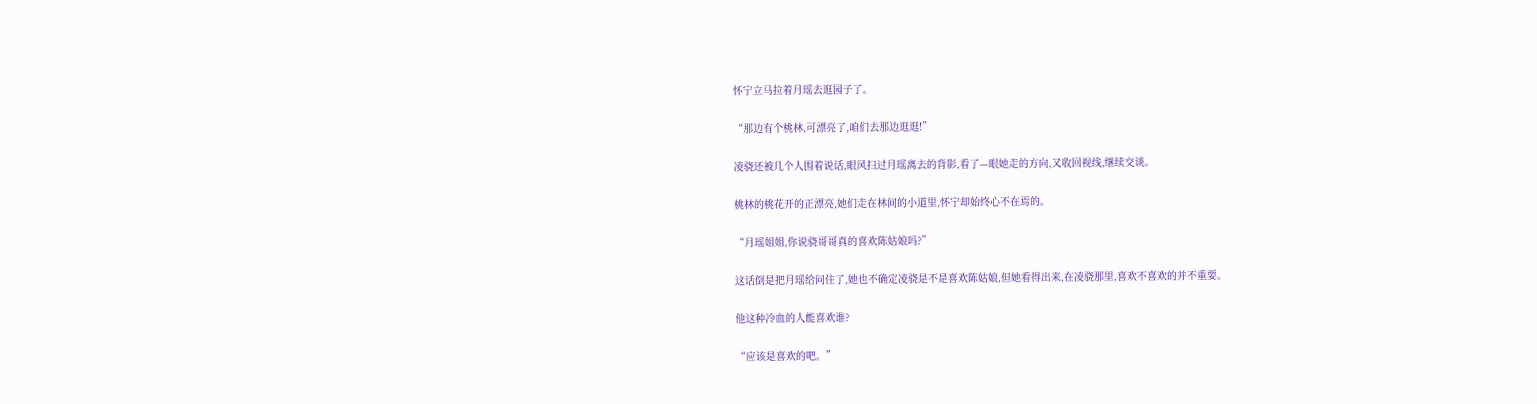怀宁立马拉着月瑶去逛园子了。

“那边有个桃林,可漂亮了,咱们去那边逛逛!”

凌骁还被几个人围着说话,眼风扫过月瑶离去的背影,看了—眼她走的方向,又收回视线,继续交谈。

桃林的桃花开的正漂亮,她们走在林间的小道里,怀宁却始终心不在焉的。

“月瑶姐姐,你说骁哥哥真的喜欢陈姑娘吗?”

这话倒是把月瑶给问住了,她也不确定凌骁是不是喜欢陈姑娘,但她看得出来,在凌骁那里,喜欢不喜欢的并不重要。

他这种冷血的人能喜欢谁?

“应该是喜欢的吧。”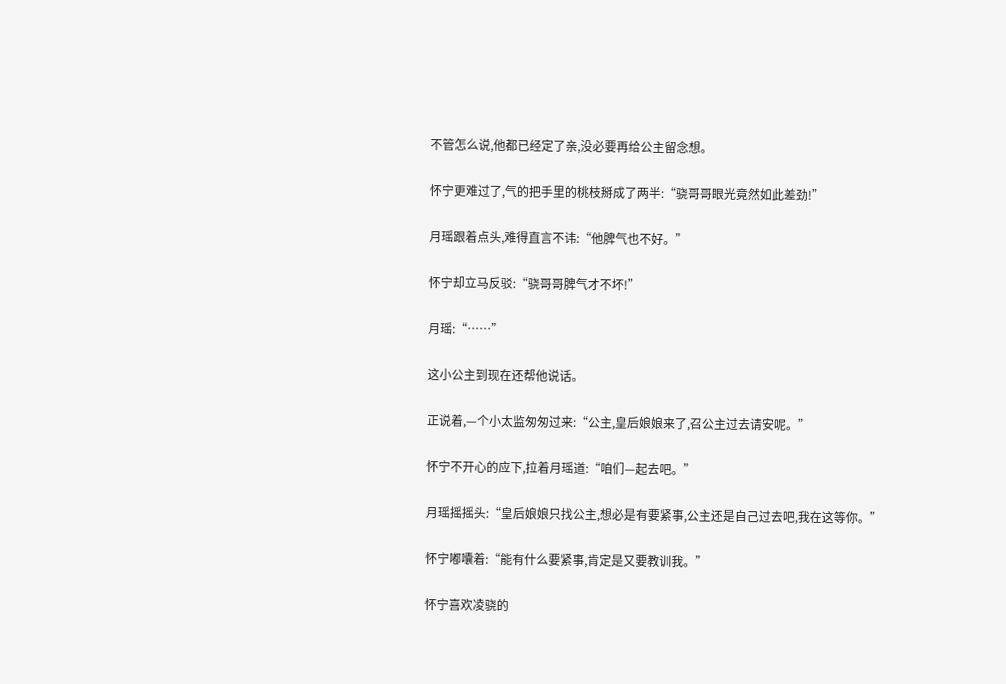不管怎么说,他都已经定了亲,没必要再给公主留念想。

怀宁更难过了,气的把手里的桃枝掰成了两半:“骁哥哥眼光竟然如此差劲!”

月瑶跟着点头,难得直言不讳:“他脾气也不好。”

怀宁却立马反驳:“骁哥哥脾气才不坏!”

月瑶:“……”

这小公主到现在还帮他说话。

正说着,—个小太监匆匆过来:“公主,皇后娘娘来了,召公主过去请安呢。”

怀宁不开心的应下,拉着月瑶道:“咱们—起去吧。”

月瑶摇摇头:“皇后娘娘只找公主,想必是有要紧事,公主还是自己过去吧,我在这等你。”

怀宁嘟囔着:“能有什么要紧事,肯定是又要教训我。”

怀宁喜欢凌骁的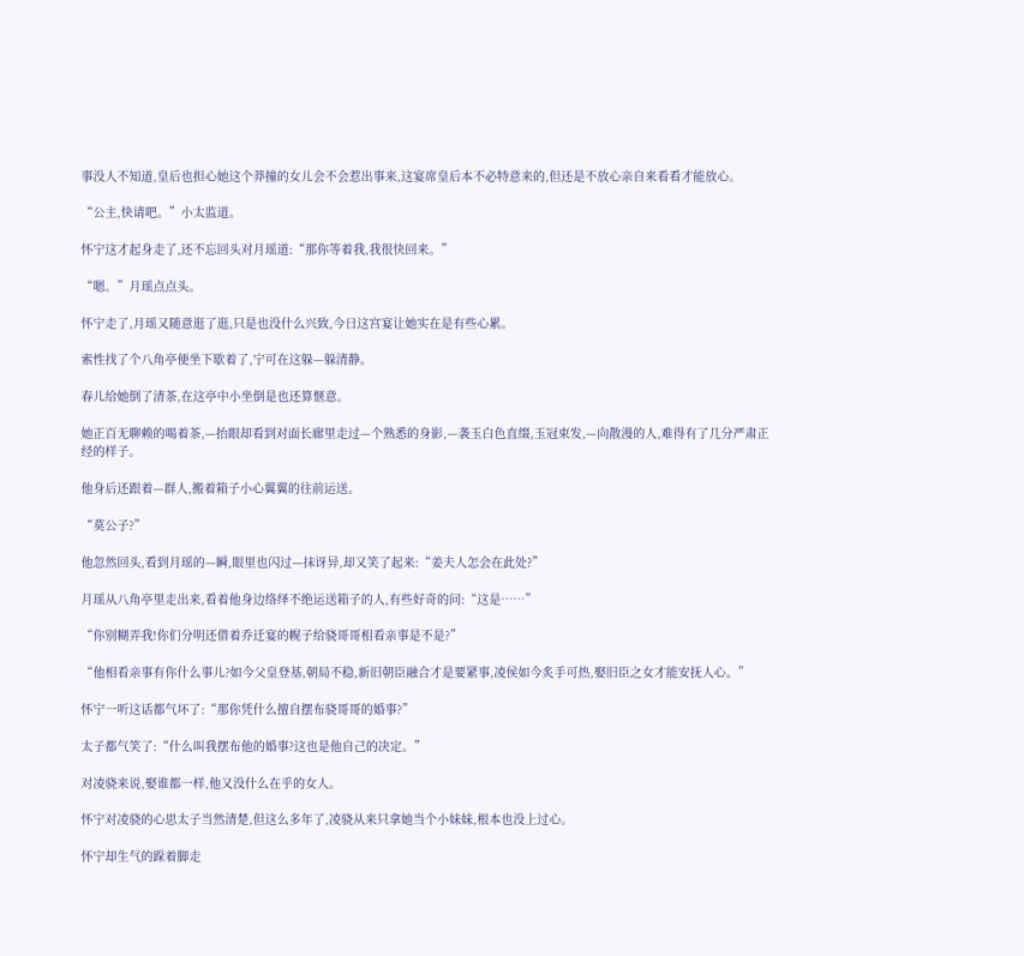事没人不知道,皇后也担心她这个莽撞的女儿会不会惹出事来,这宴席皇后本不必特意来的,但还是不放心亲自来看看才能放心。

“公主,快请吧。”小太监道。

怀宁这才起身走了,还不忘回头对月瑶道:“那你等着我,我很快回来。”

“嗯。”月瑶点点头。

怀宁走了,月瑶又随意逛了逛,只是也没什么兴致,今日这宫宴让她实在是有些心累。

索性找了个八角亭便坐下歇着了,宁可在这躲—躲清静。

春儿给她倒了清茶,在这亭中小坐倒是也还算惬意。

她正百无聊赖的喝着茶,—抬眼却看到对面长廊里走过—个熟悉的身影,—袭玉白色直缀,玉冠束发,—向散漫的人,难得有了几分严肃正经的样子。

他身后还跟着—群人,搬着箱子小心翼翼的往前运送。

“莫公子?”

他忽然回头,看到月瑶的—瞬,眼里也闪过—抹讶异,却又笑了起来:“姜夫人怎会在此处?”

月瑶从八角亭里走出来,看着他身边络绎不绝运送箱子的人,有些好奇的问:“这是……”

“你别糊弄我!你们分明还借着乔迁宴的幌子给骁哥哥相看亲事是不是?”

“他相看亲事有你什么事儿?如今父皇登基,朝局不稳,新旧朝臣融合才是要紧事,凌侯如今炙手可热,娶旧臣之女才能安抚人心。”

怀宁一听这话都气坏了:“那你凭什么擅自摆布骁哥哥的婚事?”

太子都气笑了:“什么叫我摆布他的婚事?这也是他自己的决定。”

对凌骁来说,娶谁都一样,他又没什么在乎的女人。

怀宁对凌骁的心思太子当然清楚,但这么多年了,凌骁从来只拿她当个小妹妹,根本也没上过心。

怀宁却生气的跺着脚走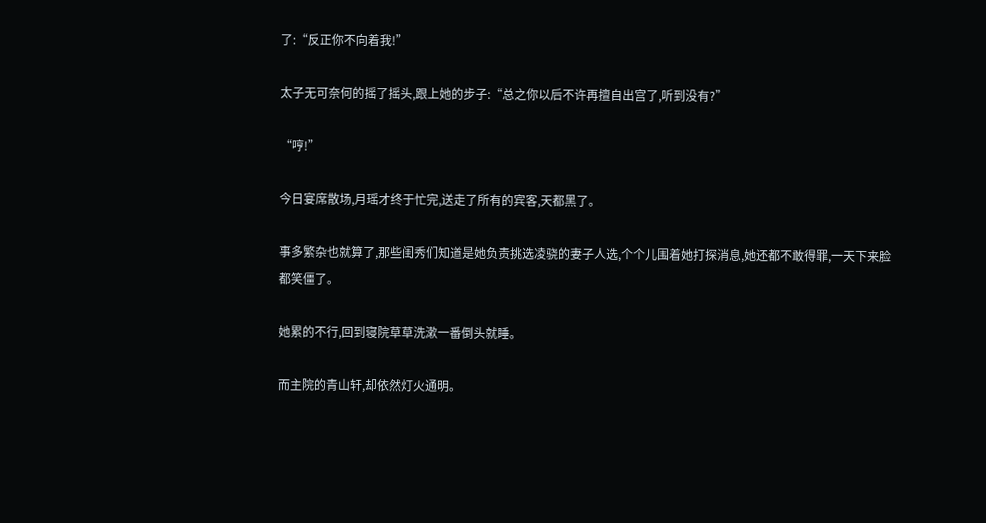了:“反正你不向着我!”

太子无可奈何的摇了摇头,跟上她的步子:“总之你以后不许再擅自出宫了,听到没有?”

“哼!”

今日宴席散场,月瑶才终于忙完,送走了所有的宾客,天都黑了。

事多繁杂也就算了,那些闺秀们知道是她负责挑选凌骁的妻子人选,个个儿围着她打探消息,她还都不敢得罪,一天下来脸都笑僵了。

她累的不行,回到寝院草草洗漱一番倒头就睡。

而主院的青山轩,却依然灯火通明。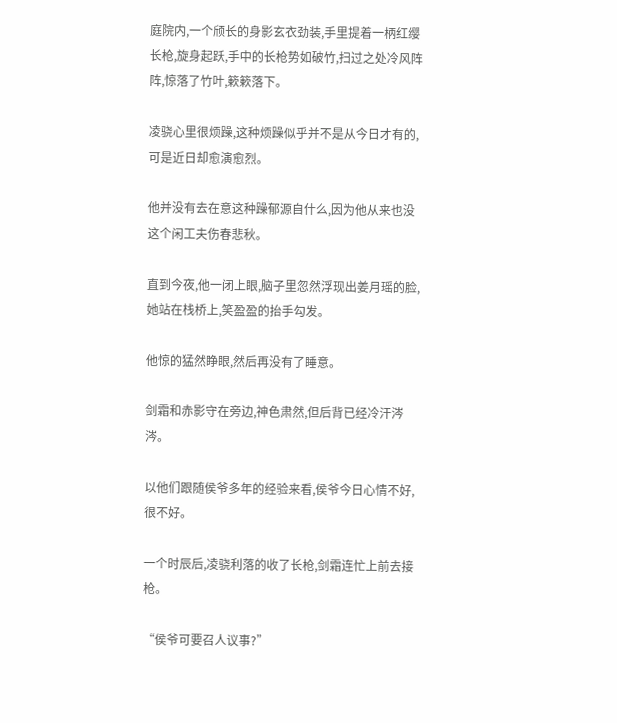庭院内,一个颀长的身影玄衣劲装,手里提着一柄红缨长枪,旋身起跃,手中的长枪势如破竹,扫过之处冷风阵阵,惊落了竹叶,簌簌落下。

凌骁心里很烦躁,这种烦躁似乎并不是从今日才有的,可是近日却愈演愈烈。

他并没有去在意这种躁郁源自什么,因为他从来也没这个闲工夫伤春悲秋。

直到今夜,他一闭上眼,脑子里忽然浮现出姜月瑶的脸,她站在栈桥上,笑盈盈的抬手勾发。

他惊的猛然睁眼,然后再没有了睡意。

剑霜和赤影守在旁边,神色肃然,但后背已经冷汗涔涔。

以他们跟随侯爷多年的经验来看,侯爷今日心情不好,很不好。

一个时辰后,凌骁利落的收了长枪,剑霜连忙上前去接枪。

“侯爷可要召人议事?”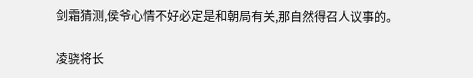剑霜猜测,侯爷心情不好必定是和朝局有关,那自然得召人议事的。

凌骁将长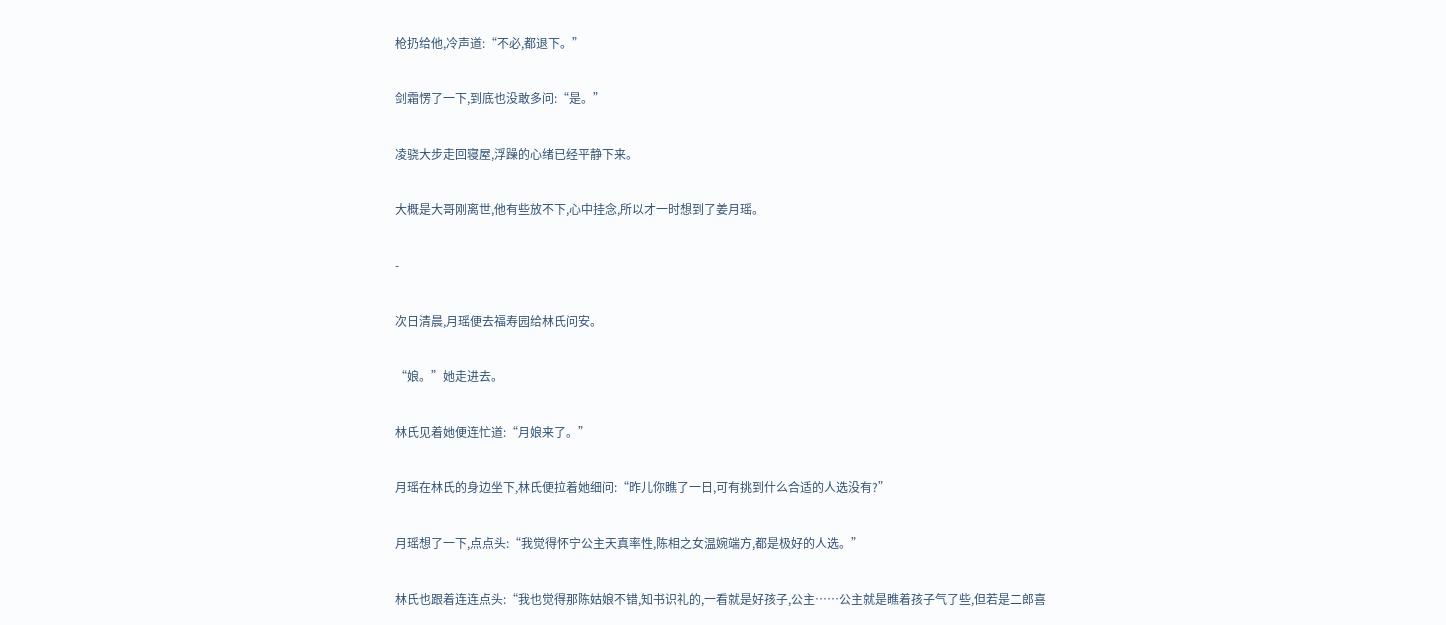枪扔给他,冷声道:“不必,都退下。”

剑霜愣了一下,到底也没敢多问:“是。”

凌骁大步走回寝屋,浮躁的心绪已经平静下来。

大概是大哥刚离世,他有些放不下,心中挂念,所以才一时想到了姜月瑶。

-

次日清晨,月瑶便去福寿园给林氏问安。

“娘。”她走进去。

林氏见着她便连忙道:“月娘来了。”

月瑶在林氏的身边坐下,林氏便拉着她细问:“昨儿你瞧了一日,可有挑到什么合适的人选没有?”

月瑶想了一下,点点头:“我觉得怀宁公主天真率性,陈相之女温婉端方,都是极好的人选。”

林氏也跟着连连点头:“我也觉得那陈姑娘不错,知书识礼的,一看就是好孩子,公主……公主就是瞧着孩子气了些,但若是二郎喜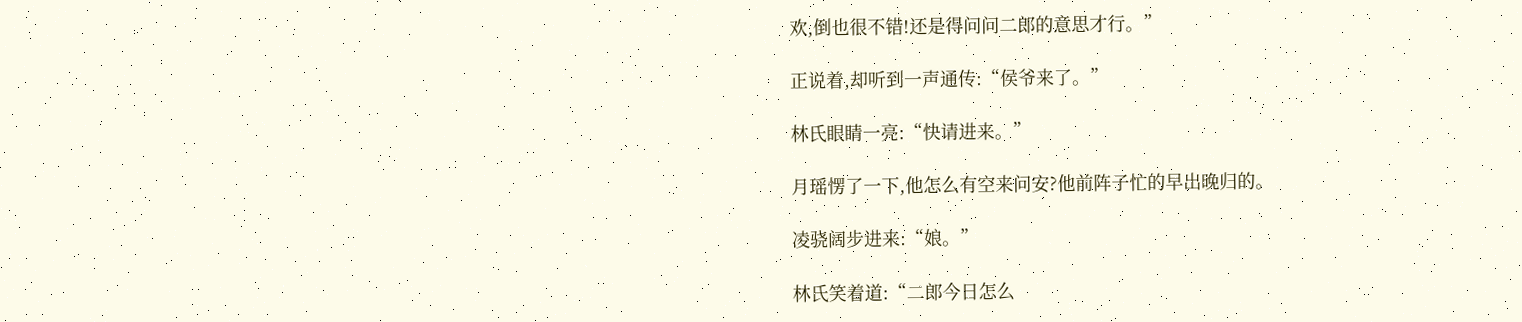欢,倒也很不错!还是得问问二郎的意思才行。”

正说着,却听到一声通传:“侯爷来了。”

林氏眼睛一亮:“快请进来。”

月瑶愣了一下,他怎么有空来问安?他前阵子忙的早出晚归的。

凌骁阔步进来:“娘。”

林氏笑着道:“二郎今日怎么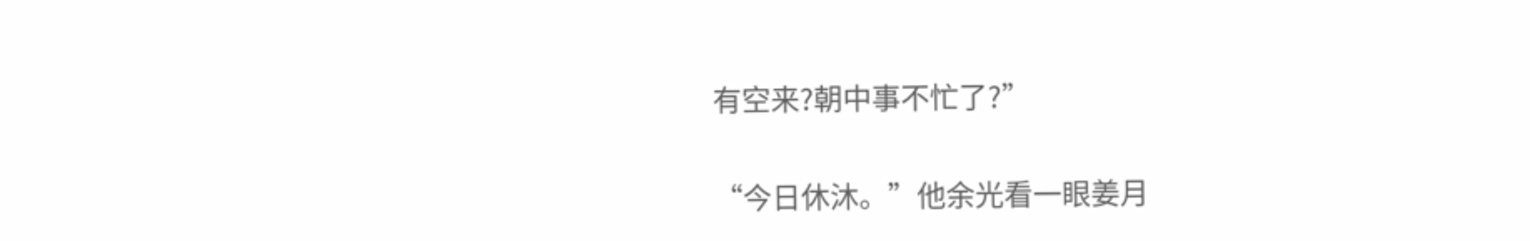有空来?朝中事不忙了?”

“今日休沐。”他余光看一眼姜月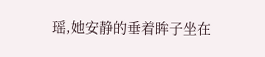瑶,她安静的垂着眸子坐在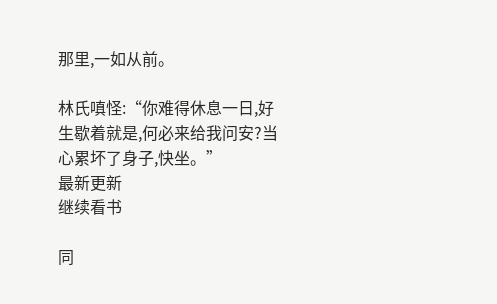那里,一如从前。

林氏嗔怪:“你难得休息一日,好生歇着就是,何必来给我问安?当心累坏了身子,快坐。”
最新更新
继续看书

同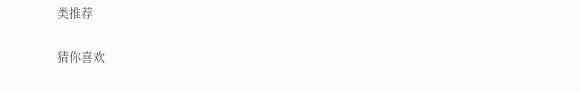类推荐

猜你喜欢